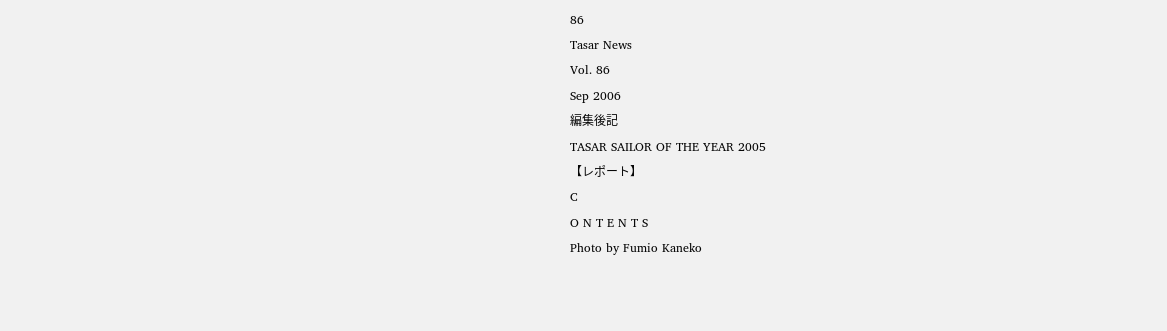86
Tasar News
Vol. 86
Sep 2006
編集後記
TASAR SAILOR OF THE YEAR 2005
【レポート】
C
O N T E N T S
Photo by Fumio Kaneko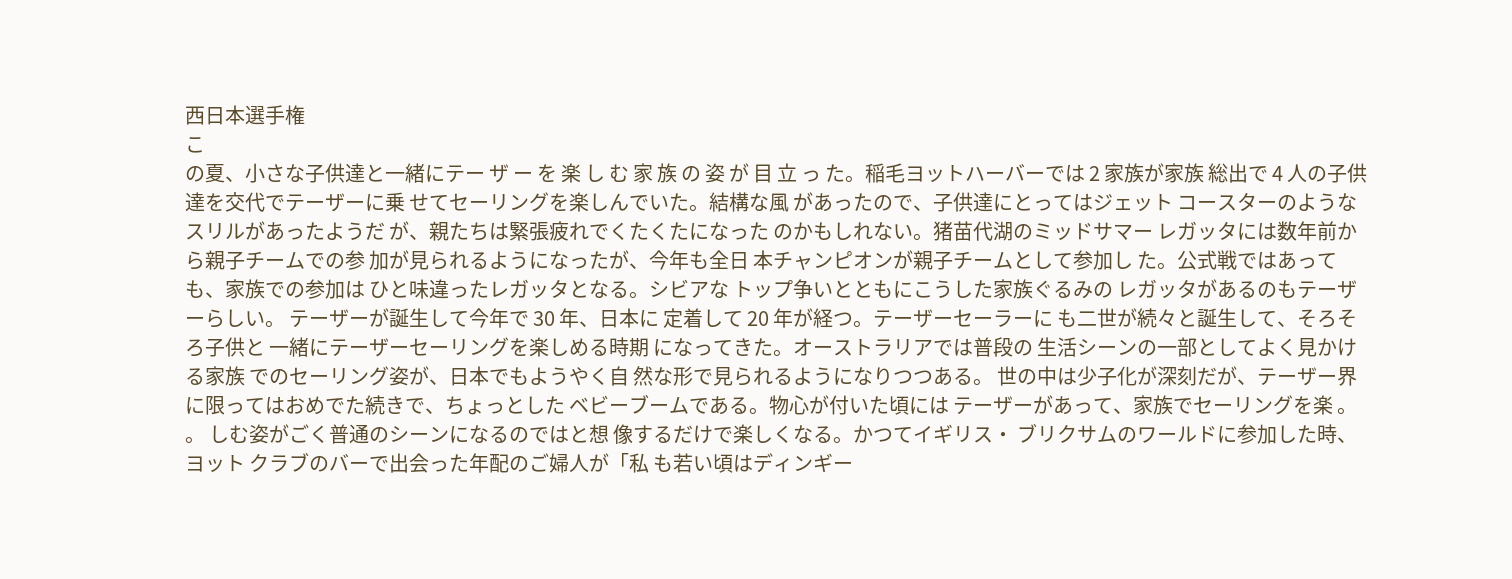西日本選手権
こ
の夏、小さな子供達と一緒にテー ザ ー を 楽 し む 家 族 の 姿 が 目 立 っ た。稲毛ヨットハーバーでは 2 家族が家族 総出で 4 人の子供達を交代でテーザーに乗 せてセーリングを楽しんでいた。結構な風 があったので、子供達にとってはジェット コースターのようなスリルがあったようだ が、親たちは緊張疲れでくたくたになった のかもしれない。猪苗代湖のミッドサマー レガッタには数年前から親子チームでの参 加が見られるようになったが、今年も全日 本チャンピオンが親子チームとして参加し た。公式戦ではあっても、家族での参加は ひと味違ったレガッタとなる。シビアな トップ争いとともにこうした家族ぐるみの レガッタがあるのもテーザーらしい。 テーザーが誕生して今年で 30 年、日本に 定着して 20 年が経つ。テーザーセーラーに も二世が続々と誕生して、そろそろ子供と 一緒にテーザーセーリングを楽しめる時期 になってきた。オーストラリアでは普段の 生活シーンの一部としてよく見かける家族 でのセーリング姿が、日本でもようやく自 然な形で見られるようになりつつある。 世の中は少子化が深刻だが、テーザー界 に限ってはおめでた続きで、ちょっとした ベビーブームである。物心が付いた頃には テーザーがあって、家族でセーリングを楽 。 。 しむ姿がごく普通のシーンになるのではと想 像するだけで楽しくなる。かつてイギリス・ ブリクサムのワールドに参加した時、ヨット クラブのバーで出会った年配のご婦人が「私 も若い頃はディンギー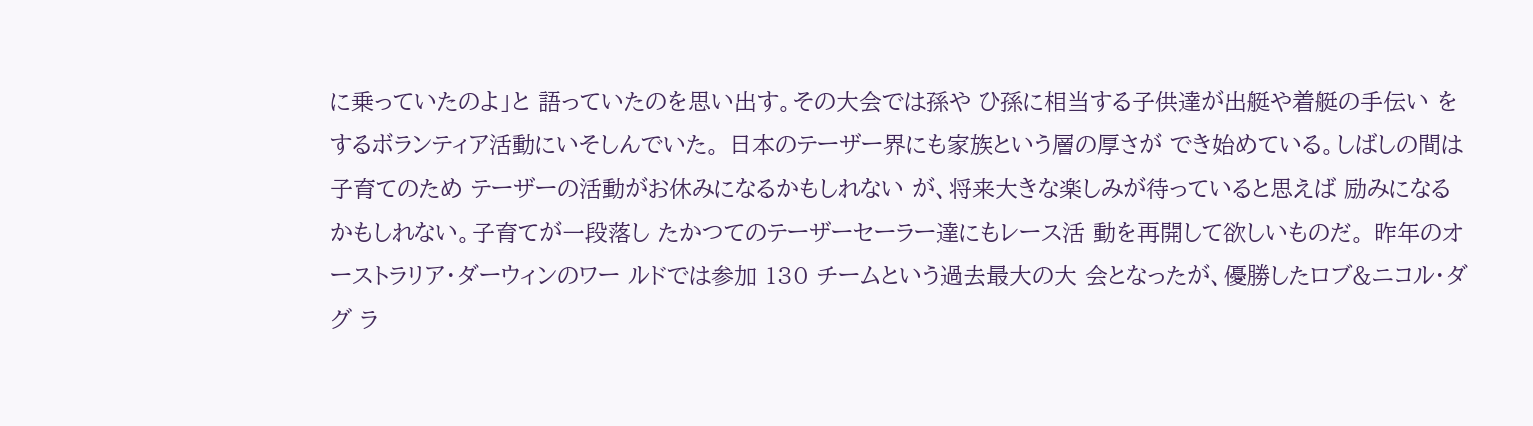に乗っていたのよ」と 語っていたのを思い出す。その大会では孫や ひ孫に相当する子供達が出艇や着艇の手伝い をするボランティア活動にいそしんでいた。 日本のテーザー界にも家族という層の厚さが でき始めている。しばしの間は子育てのため テーザーの活動がお休みになるかもしれない が、将来大きな楽しみが待っていると思えば 励みになるかもしれない。子育てが一段落し たかつてのテーザーセーラー達にもレース活 動を再開して欲しいものだ。 昨年のオーストラリア・ダーウィンのワー ルドでは参加 130 チームという過去最大の大 会となったが、優勝したロブ&ニコル・ダグ ラ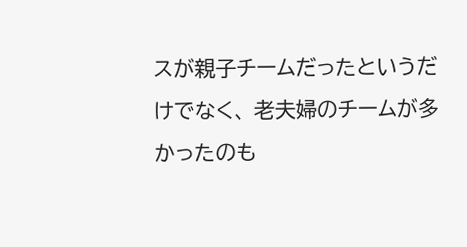スが親子チームだったというだけでなく、 老夫婦のチームが多かったのも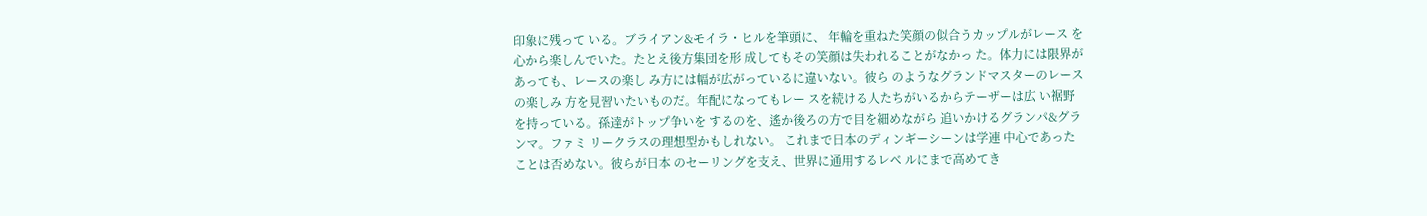印象に残って いる。ブライアン&モイラ・ヒルを筆頭に、 年輪を重ねた笑顔の似合うカップルがレース を心から楽しんでいた。たとえ後方集団を形 成してもその笑顔は失われることがなかっ た。体力には限界があっても、レースの楽し み方には幅が広がっているに違いない。彼ら のようなグランドマスターのレースの楽しみ 方を見習いたいものだ。年配になってもレー スを続ける人たちがいるからテーザーは広 い裾野を持っている。孫達がトップ争いを するのを、遙か後ろの方で目を細めながら 追いかけるグランパ&グランマ。ファミ リークラスの理想型かもしれない。 これまで日本のディンギーシーンは学連 中心であったことは否めない。彼らが日本 のセーリングを支え、世界に通用するレベ ルにまで高めてき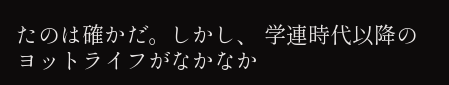たのは確かだ。しかし、 学連時代以降のヨットライフがなかなか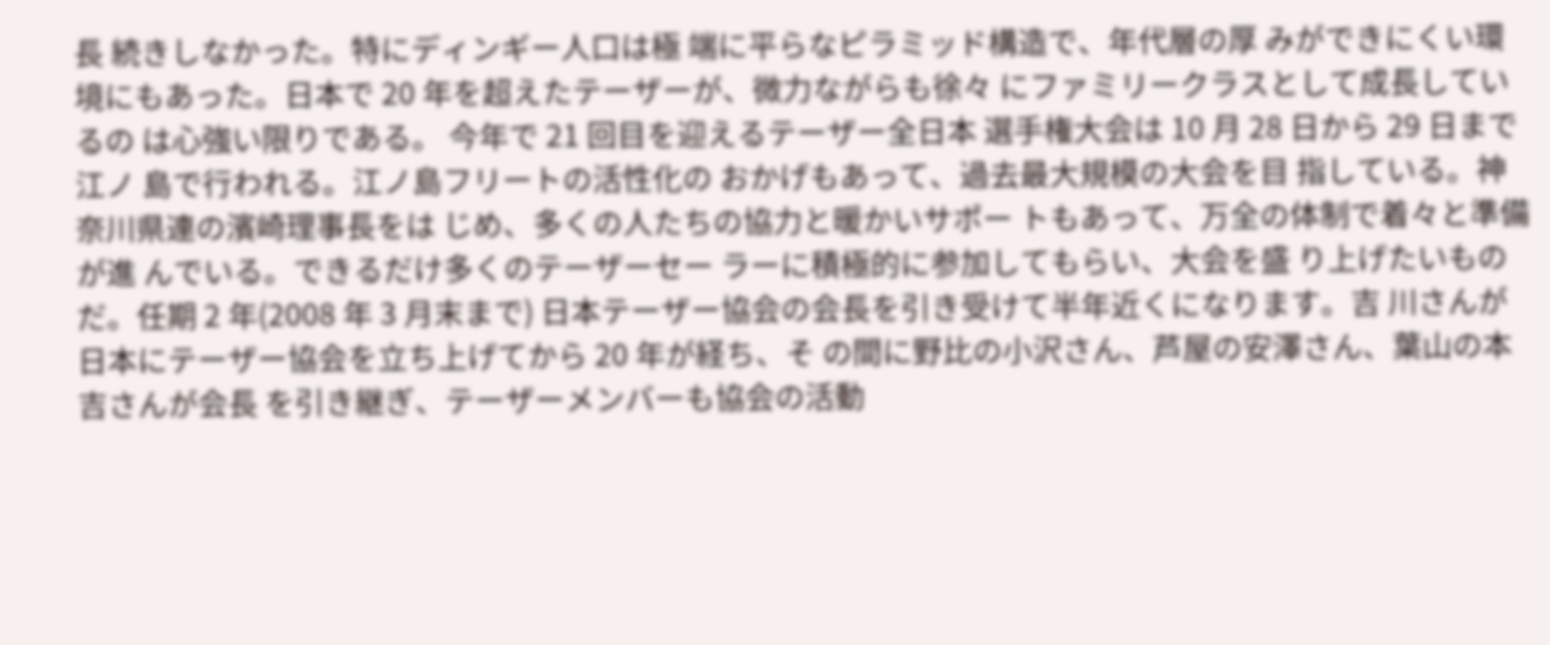長 続きしなかった。特にディンギー人口は極 端に平らなピラミッド構造で、年代層の厚 みができにくい環境にもあった。日本で 20 年を超えたテーザーが、微力ながらも徐々 にファミリークラスとして成長しているの は心強い限りである。 今年で 21 回目を迎えるテーザー全日本 選手権大会は 10 月 28 日から 29 日まで江ノ 島で行われる。江ノ島フリートの活性化の おかげもあって、過去最大規模の大会を目 指している。神奈川県連の濱崎理事長をは じめ、多くの人たちの協力と暖かいサポー トもあって、万全の体制で着々と準備が進 んでいる。できるだけ多くのテーザーセー ラーに積極的に参加してもらい、大会を盛 り上げたいものだ。任期 2 年(2008 年 3 月末まで) 日本テーザー協会の会長を引き受けて半年近くになります。吉 川さんが日本にテーザー協会を立ち上げてから 20 年が経ち、そ の間に野比の小沢さん、芦屋の安澤さん、葉山の本吉さんが会長 を引き継ぎ、テーザーメンバーも協会の活動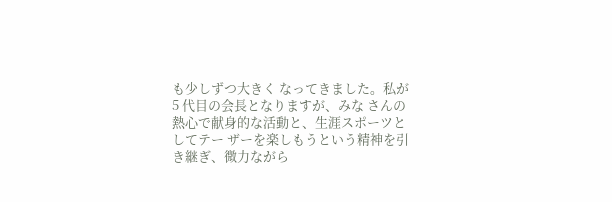も少しずつ大きく なってきました。私が 5 代目の会長となりますが、みな さんの熱心で献身的な活動と、生涯スポーツとしてテー ザーを楽しもうという精神を引き継ぎ、微力ながら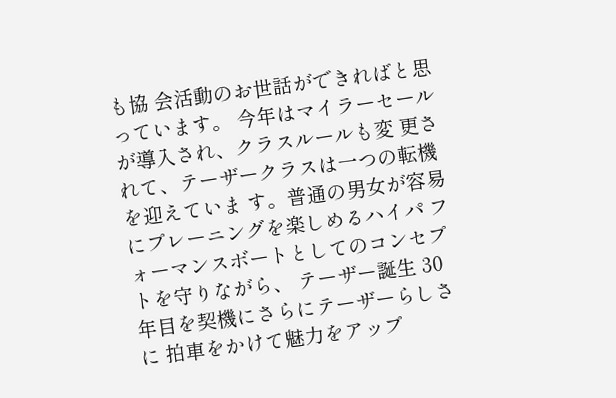も協 会活動のお世話ができればと思っています。 今年はマイラーセールが導入され、クラスルールも変 更されて、テーザークラスは一つの転機を迎えていま す。普通の男女が容易にプレーニングを楽しめるハイパ フォーマンスボートとしてのコンセプトを守りながら、 テーザー誕生 30 年目を契機にさらにテーザーらしさに 拍車をかけて魅力をアップ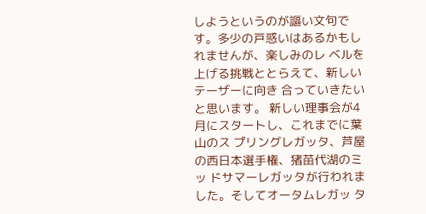しようというのが謳い文句で す。多少の戸惑いはあるかもしれませんが、楽しみのレ ベルを上げる挑戦ととらえて、新しいテーザーに向き 合っていきたいと思います。 新しい理事会が4 月にスタートし、これまでに葉山のス プリングレガッタ、芦屋の西日本選手権、猪苗代湖のミッ ドサマーレガッタが行われました。そしてオータムレガッ タ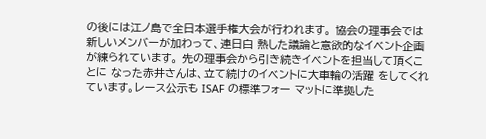の後には江ノ島で全日本選手権大会が行われます。 協会の理事会では新しいメンバーが加わって、連日白 熱した議論と意欲的なイベント企画が練られています。 先の理事会から引き続きイベントを担当して頂くことに なった赤井さんは、立て続けのイベントに大車輪の活躍 をしてくれています。レース公示も ISAF の標準フォー マットに準拠した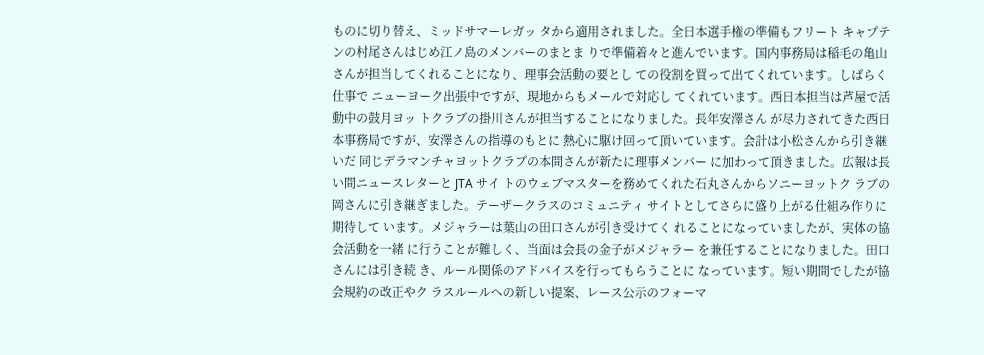ものに切り替え、ミッドサマーレガッ タから適用されました。全日本選手権の準備もフリート キャプテンの村尾さんはじめ江ノ島のメンバーのまとま りで準備着々と進んでいます。国内事務局は稲毛の亀山 さんが担当してくれることになり、理事会活動の要とし ての役割を買って出てくれています。しばらく仕事で ニューヨーク出張中ですが、現地からもメールで対応し てくれています。西日本担当は芦屋で活動中の鼓月ヨッ トクラブの掛川さんが担当することになりました。長年安澤さん が尽力されてきた西日本事務局ですが、安澤さんの指導のもとに 熱心に駆け回って頂いています。会計は小松さんから引き継いだ 同じデラマンチャヨットクラブの本間さんが新たに理事メンバー に加わって頂きました。広報は長い間ニュースレターと JTA サイ トのウェブマスターを務めてくれた石丸さんからソニーヨットク ラブの岡さんに引き継ぎました。テーザークラスのコミュニティ サイトとしてさらに盛り上がる仕組み作りに期待して います。メジャラーは葉山の田口さんが引き受けてく れることになっていましたが、実体の協会活動を一緒 に行うことが難しく、当面は会長の金子がメジャラー を兼任することになりました。田口さんには引き続 き、ルール関係のアドバイスを行ってもらうことに なっています。短い期間でしたが協会規約の改正やク ラスルールへの新しい提案、レース公示のフォーマ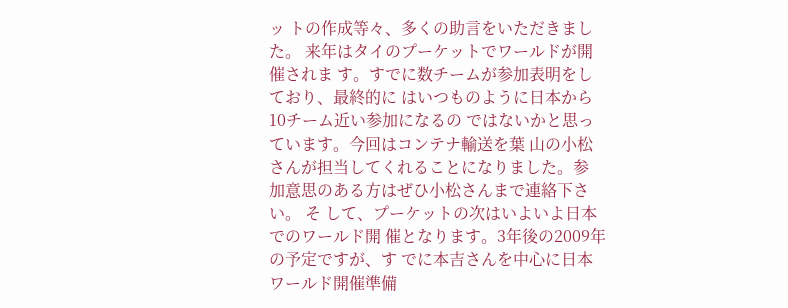ッ トの作成等々、多くの助言をいただきました。 来年はタイのプーケットでワールドが開催されま す。すでに数チームが参加表明をしており、最終的に はいつものように日本から10チーム近い参加になるの ではないかと思っています。今回はコンテナ輸送を葉 山の小松さんが担当してくれることになりました。参 加意思のある方はぜひ小松さんまで連絡下さい。 そ して、プーケットの次はいよいよ日本でのワールド開 催となります。3年後の2009年の予定ですが、す でに本吉さんを中心に日本ワールド開催準備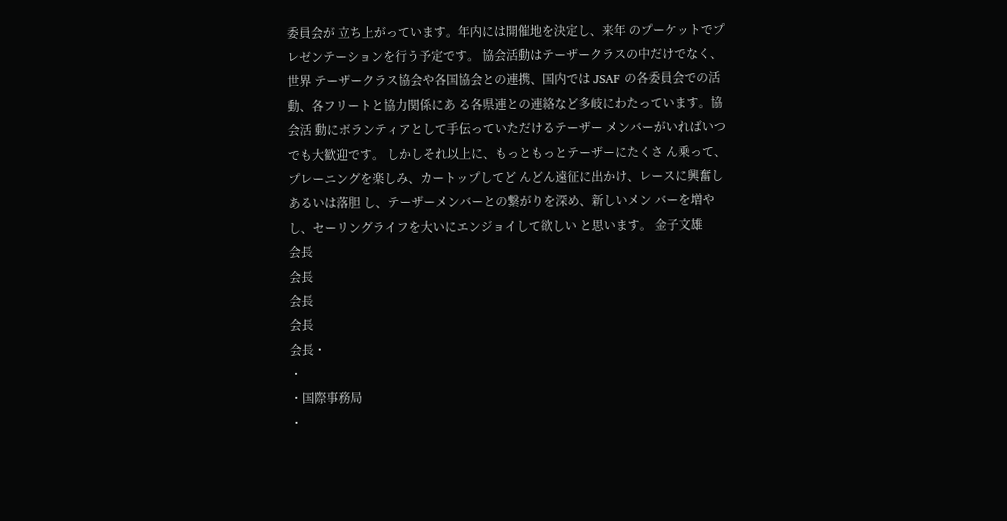委員会が 立ち上がっています。年内には開催地を決定し、来年 のプーケットでプレゼンテーションを行う予定です。 協会活動はテーザークラスの中だけでなく、世界 テーザークラス協会や各国協会との連携、国内では JSAF の各委員会での活動、各フリートと協力関係にあ る各県連との連絡など多岐にわたっています。協会活 動にボランティアとして手伝っていただけるテーザー メンバーがいればいつでも大歓迎です。 しかしそれ以上に、もっともっとテーザーにたくさ ん乗って、プレーニングを楽しみ、カートップしてど んどん遠征に出かけ、レースに興奮しあるいは落胆 し、テーザーメンバーとの繋がりを深め、新しいメン バーを増やし、セーリングライフを大いにエンジョイして欲しい と思います。 金子文雄
会長
会長
会長
会長
会長・
・
・国際事務局
・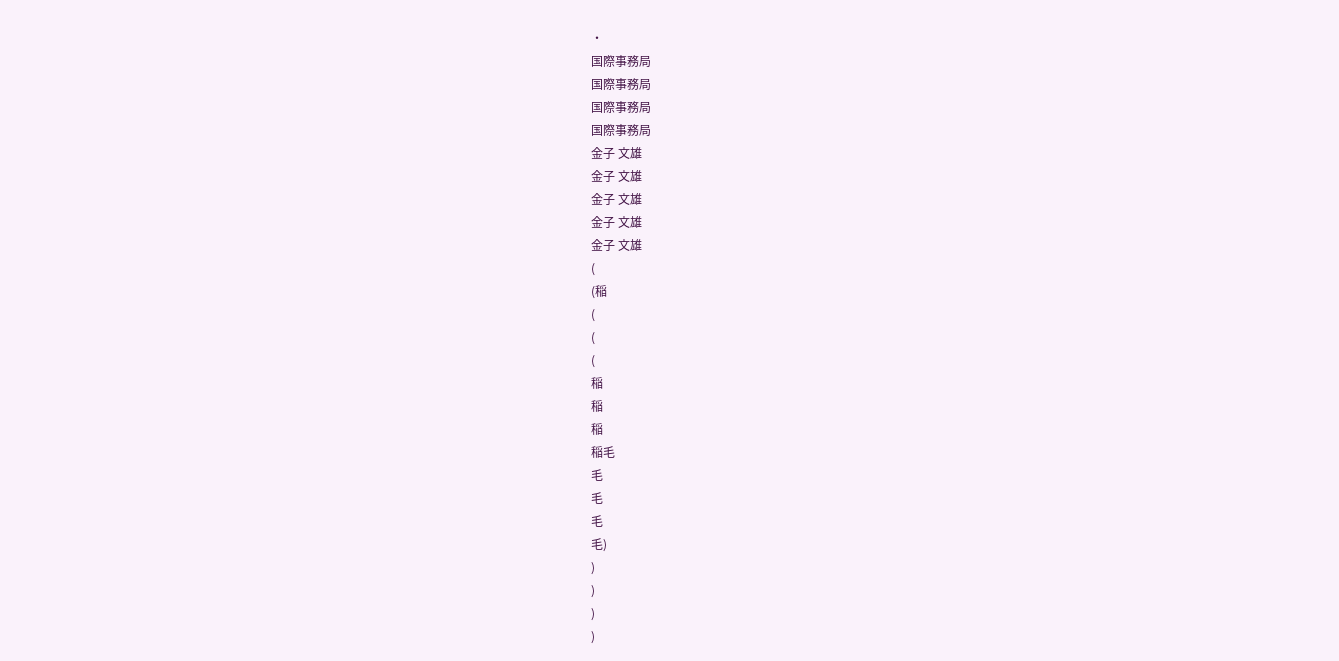・
国際事務局
国際事務局
国際事務局
国際事務局
金子 文雄
金子 文雄
金子 文雄
金子 文雄
金子 文雄
(
(稲
(
(
(
稲
稲
稲
稲毛
毛
毛
毛
毛)
)
)
)
)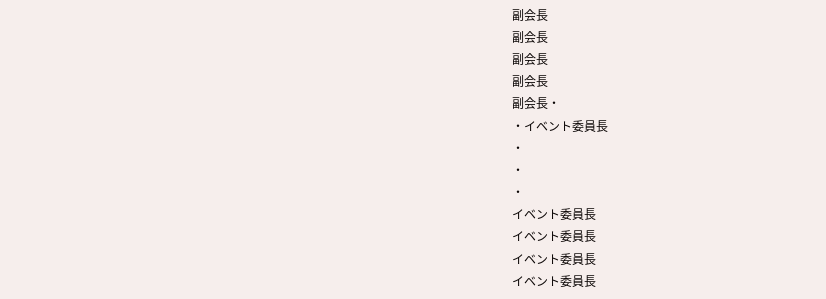副会長
副会長
副会長
副会長
副会長・
・イベント委員長
・
・
・
イベント委員長
イベント委員長
イベント委員長
イベント委員長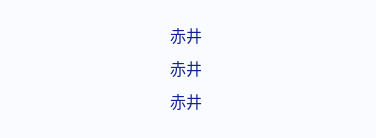赤井
赤井
赤井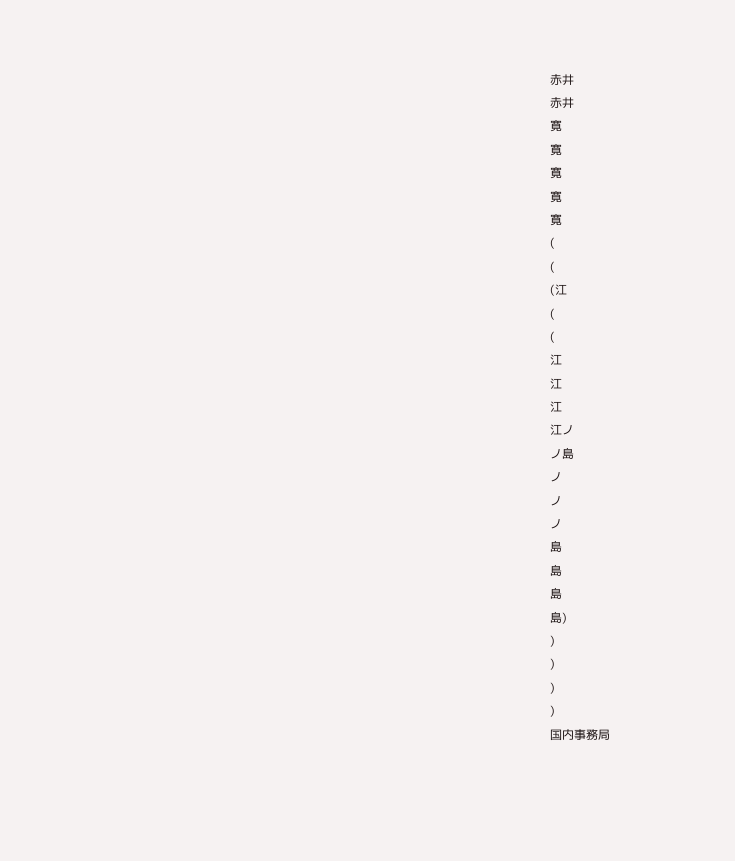赤井
赤井
寛
寛
寛
寛
寛
(
(
(江
(
(
江
江
江
江ノ
ノ島
ノ
ノ
ノ
島
島
島
島)
)
)
)
)
国内事務局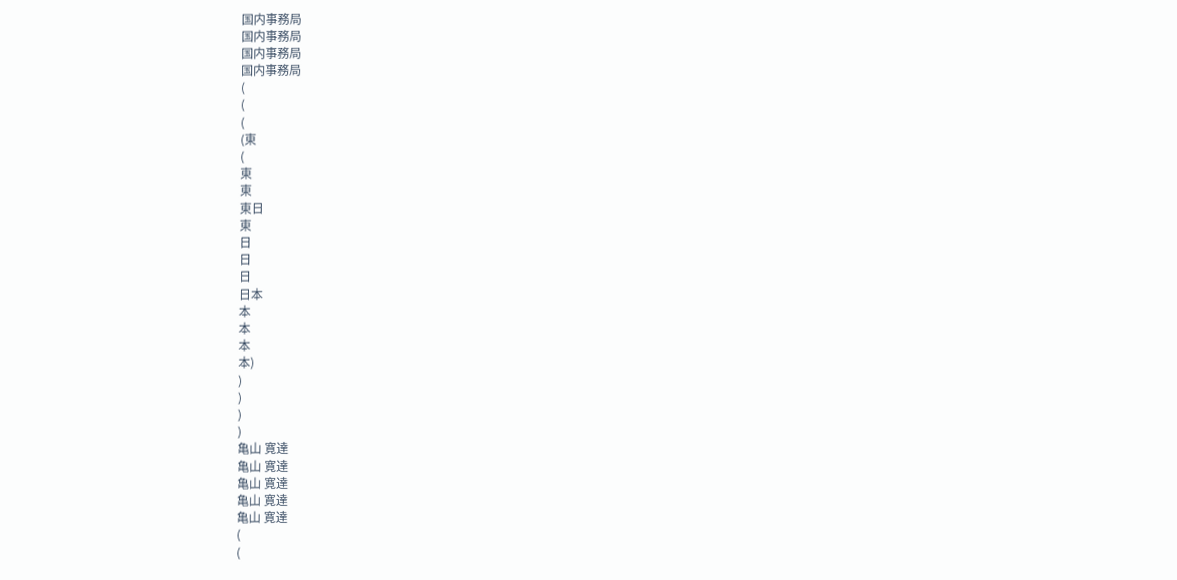国内事務局
国内事務局
国内事務局
国内事務局
(
(
(
(東
(
東
東
東日
東
日
日
日
日本
本
本
本
本)
)
)
)
)
亀山 寛達
亀山 寛達
亀山 寛達
亀山 寛達
亀山 寛達
(
(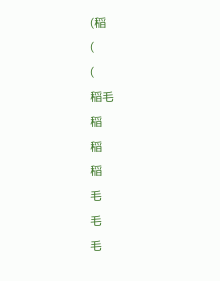(稲
(
(
稲毛
稲
稲
稲
毛
毛
毛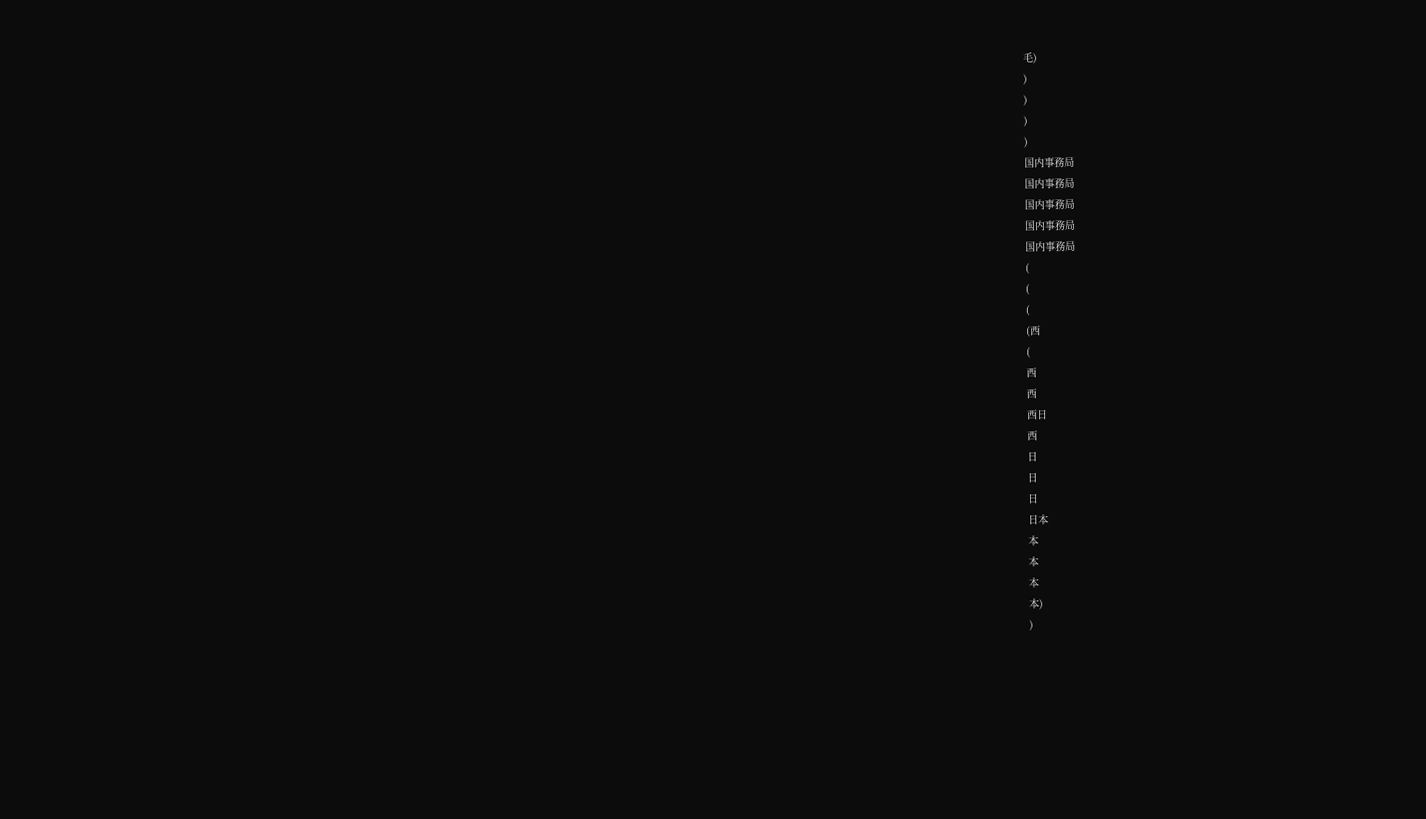毛)
)
)
)
)
国内事務局
国内事務局
国内事務局
国内事務局
国内事務局
(
(
(
(西
(
西
西
西日
西
日
日
日
日本
本
本
本
本)
)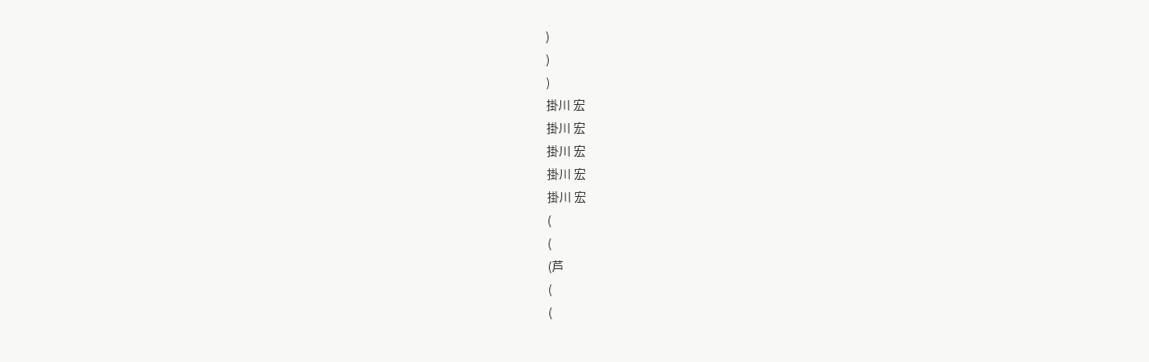)
)
)
掛川 宏
掛川 宏
掛川 宏
掛川 宏
掛川 宏
(
(
(芦
(
(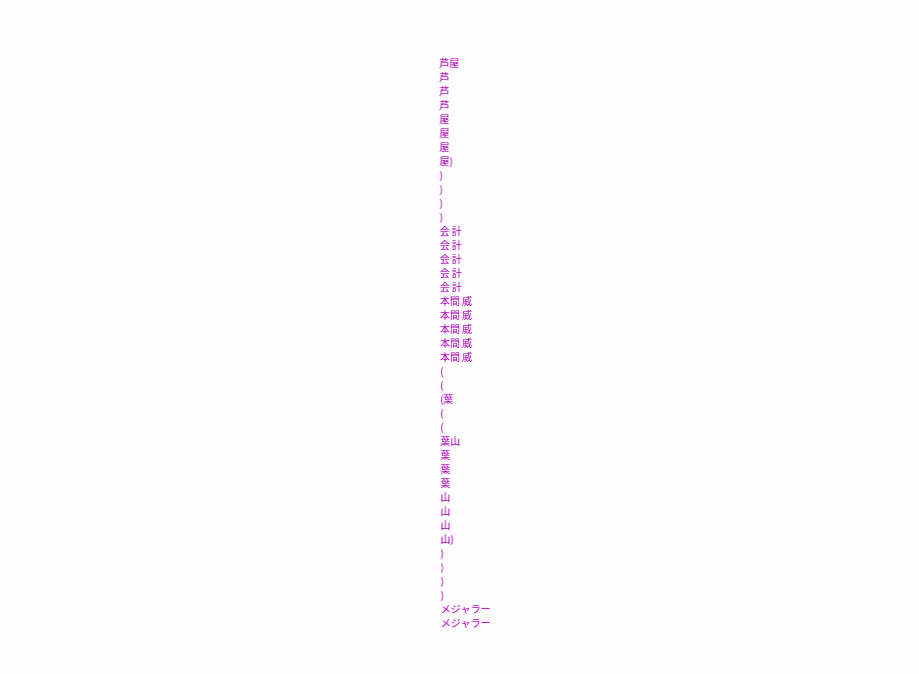芦屋
芦
芦
芦
屋
屋
屋
屋)
)
)
)
)
会 計
会 計
会 計
会 計
会 計
本間 威
本間 威
本間 威
本間 威
本間 威
(
(
(葉
(
(
葉山
葉
葉
葉
山
山
山
山)
)
)
)
)
メジャラー
メジャラー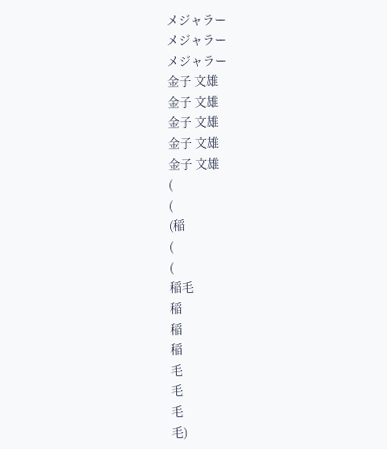メジャラー
メジャラー
メジャラー
金子 文雄
金子 文雄
金子 文雄
金子 文雄
金子 文雄
(
(
(稲
(
(
稲毛
稲
稲
稲
毛
毛
毛
毛)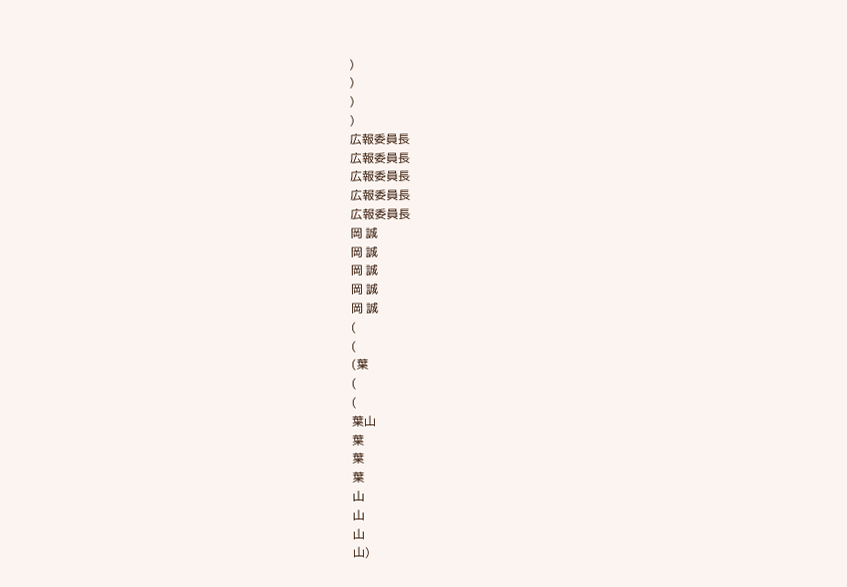)
)
)
)
広報委員長
広報委員長
広報委員長
広報委員長
広報委員長
岡 誠
岡 誠
岡 誠
岡 誠
岡 誠
(
(
(葉
(
(
葉山
葉
葉
葉
山
山
山
山)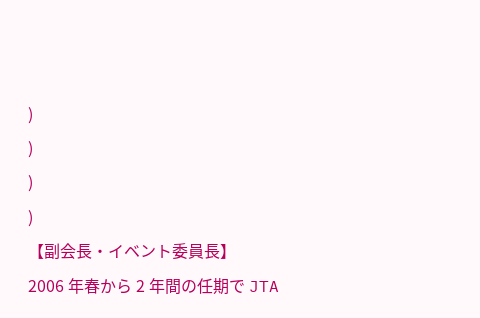)
)
)
)
【副会長・イベント委員長】
2006 年春から 2 年間の任期で JTA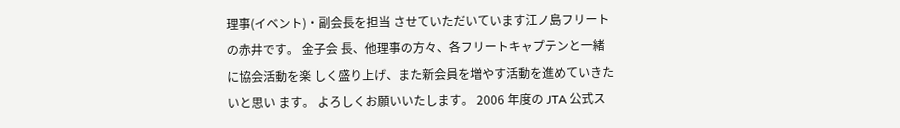理事(イベント)・副会長を担当 させていただいています江ノ島フリートの赤井です。 金子会 長、他理事の方々、各フリートキャプテンと一緒に協会活動を楽 しく盛り上げ、また新会員を増やす活動を進めていきたいと思い ます。 よろしくお願いいたします。 2006 年度の JTA 公式ス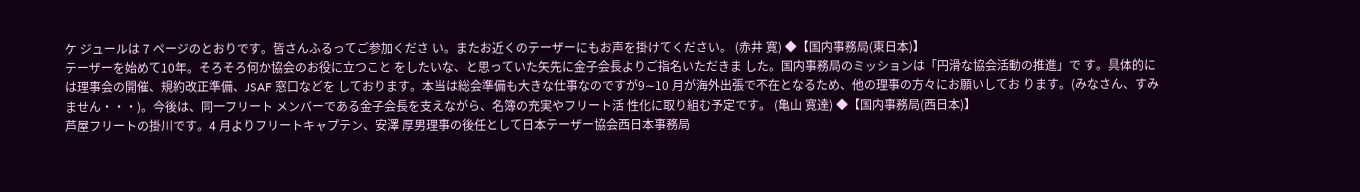ケ ジュールは 7 ページのとおりです。皆さんふるってご参加くださ い。またお近くのテーザーにもお声を掛けてください。 (赤井 寛) ◆【国内事務局(東日本)】
テーザーを始めて10年。そろそろ何か協会のお役に立つこと をしたいな、と思っていた矢先に金子会長よりご指名いただきま した。国内事務局のミッションは「円滑な協会活動の推進」で す。具体的には理事会の開催、規約改正準備、JSAF 窓口などを しております。本当は総会準備も大きな仕事なのですが9∼10 月が海外出張で不在となるため、他の理事の方々にお願いしてお ります。(みなさん、すみません・・・)。今後は、同一フリート メンバーである金子会長を支えながら、名簿の充実やフリート活 性化に取り組む予定です。 (亀山 寛達) ◆【国内事務局(西日本)】
芦屋フリートの掛川です。4 月よりフリートキャプテン、安澤 厚男理事の後任として日本テーザー協会西日本事務局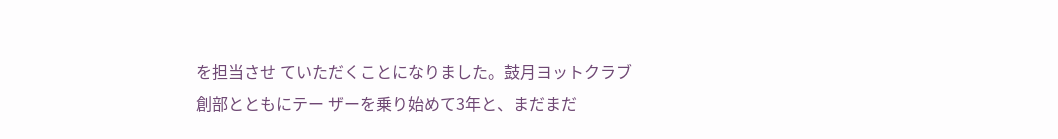を担当させ ていただくことになりました。鼓月ヨットクラブ創部とともにテー ザーを乗り始めて3年と、まだまだ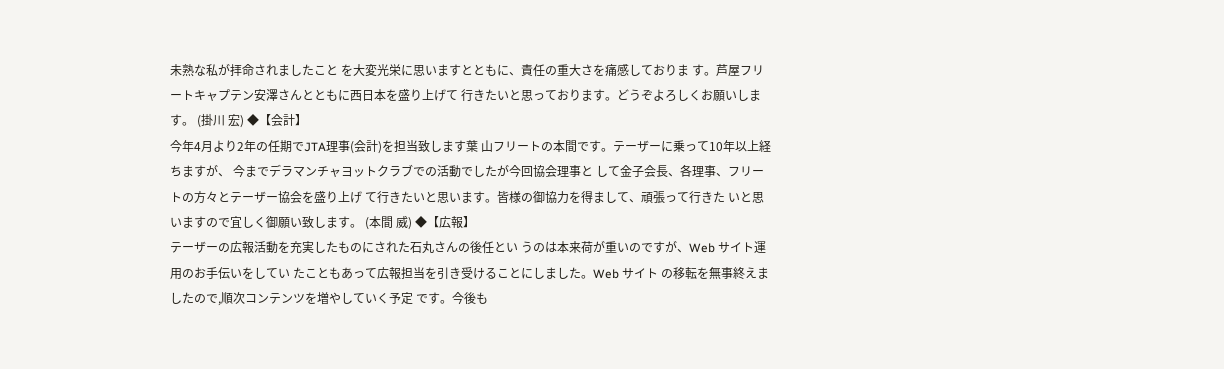未熟な私が拝命されましたこと を大変光栄に思いますとともに、責任の重大さを痛感しておりま す。芦屋フリートキャプテン安澤さんとともに西日本を盛り上げて 行きたいと思っております。どうぞよろしくお願いします。 (掛川 宏) ◆【会計】
今年4月より2年の任期でJTA理事(会計)を担当致します葉 山フリートの本間です。テーザーに乗って10年以上経ちますが、 今までデラマンチャヨットクラブでの活動でしたが今回協会理事と して金子会長、各理事、フリートの方々とテーザー協会を盛り上げ て行きたいと思います。皆様の御協力を得まして、頑張って行きた いと思いますので宜しく御願い致します。 (本間 威) ◆【広報】
テーザーの広報活動を充実したものにされた石丸さんの後任とい うのは本来荷が重いのですが、Web サイト運用のお手伝いをしてい たこともあって広報担当を引き受けることにしました。Web サイト の移転を無事終えましたので,順次コンテンツを増やしていく予定 です。今後も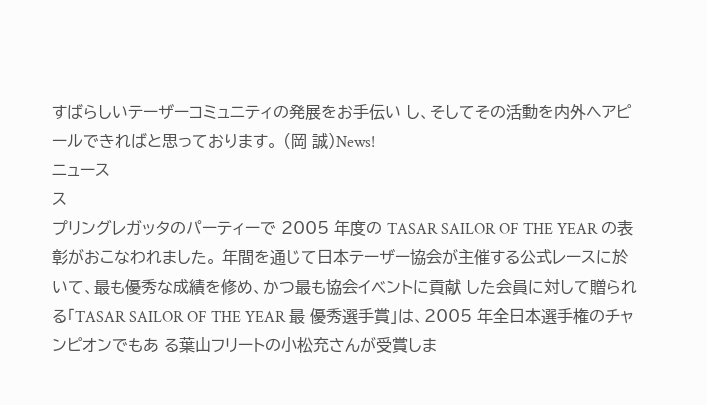すばらしいテーザーコミュニティの発展をお手伝い し、そしてその活動を内外へアピールできればと思っております。 (岡 誠)News!
ニュース
ス
プリングレガッタのパーティーで 2005 年度の TASAR SAILOR OF THE YEAR の表彰がおこなわれました。 年間を通じて日本テーザー協会が主催する公式レースに於 いて、最も優秀な成績を修め、かつ最も協会イベントに貢献 した会員に対して贈られる「TASAR SAILOR OF THE YEAR 最 優秀選手賞」は、2005 年全日本選手権のチャンピオンでもあ る葉山フリートの小松充さんが受賞しま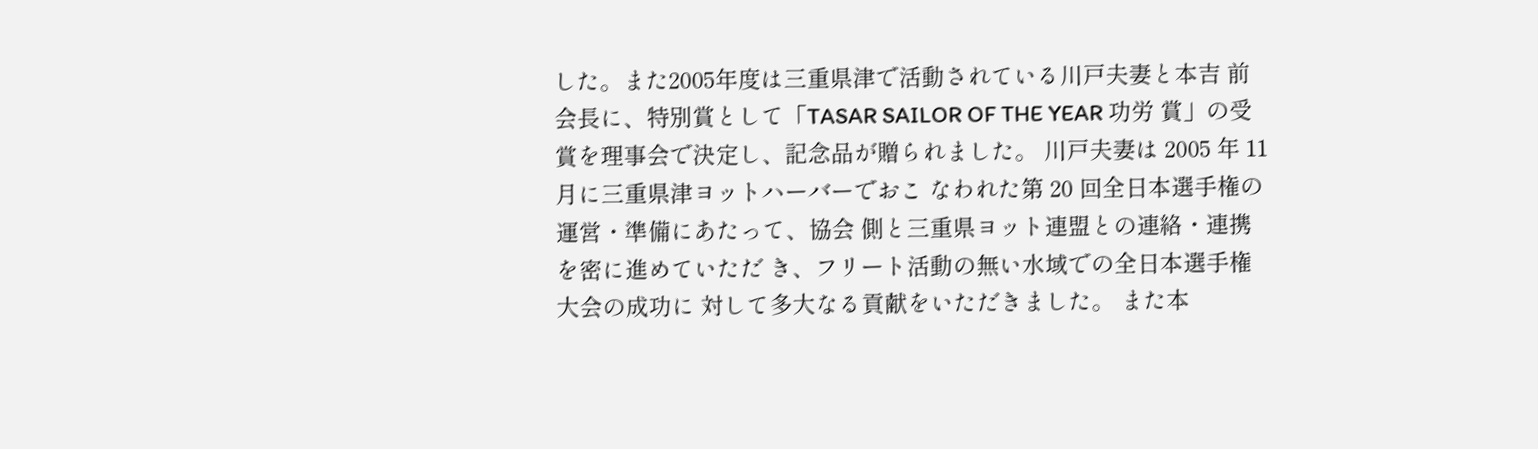した。また2005年度は三重県津で活動されている川戸夫妻と本吉 前会長に、特別賞として「TASAR SAILOR OF THE YEAR 功労 賞」の受賞を理事会で決定し、記念品が贈られました。 川戸夫妻は 2005 年 11 月に三重県津ヨットハーバーでおこ なわれた第 20 回全日本選手権の運営・準備にあたって、協会 側と三重県ヨット連盟との連絡・連携を密に進めていただ き、フリート活動の無い水域での全日本選手権大会の成功に 対して多大なる貢献をいただきました。 また本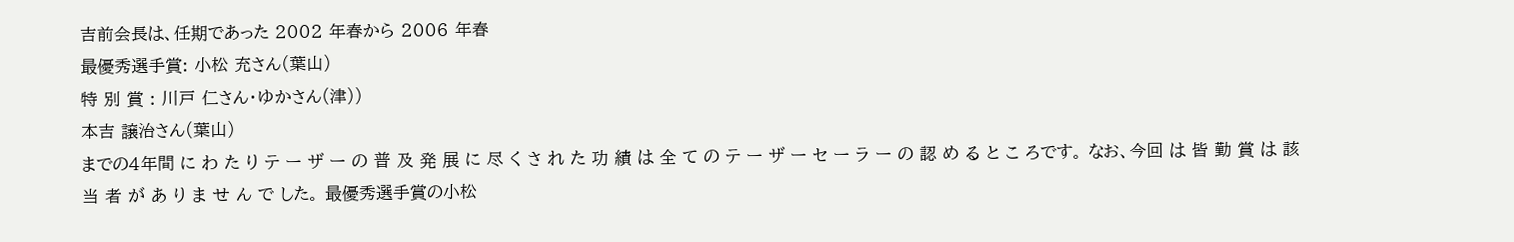吉前会長は、任期であった 2002 年春から 2006 年春
最優秀選手賞: 小松 充さん(葉山)
特 別 賞 : 川戸 仁さん・ゆかさん(津))
本吉 譲治さん(葉山)
までの4年間 に わ た り テ ー ザ ー の 普 及 発 展 に 尽 く さ れ た 功 績 は 全 て の テ ー ザ ー セ ー ラ ー の 認 め る と こ ろです。 なお、今回 は 皆 勤 賞 は 該 当 者 が あ り ま せ ん で した。 最優秀選手賞の小松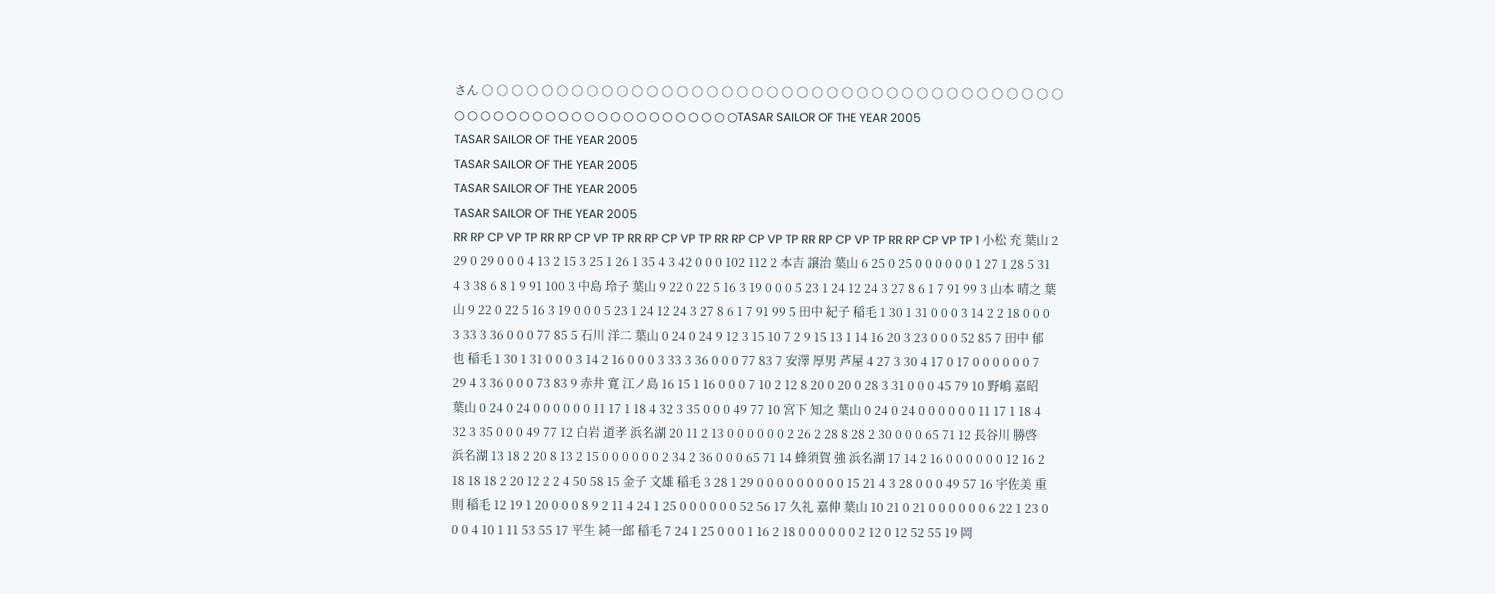さん ○ ○ ○ ○ ○ ○ ○ ○ ○ ○ ○ ○ ○ ○ ○ ○ ○ ○ ○ ○ ○ ○ ○ ○ ○ ○ ○ ○ ○ ○ ○ ○ ○ ○ ○ ○ ○ ○ ○ ○ ○ ○ ○ ○ ○ ○ ○ ○ ○ ○ ○ ○ ○ ○ ○ ○ ○ ○ ○ ○ ○TASAR SAILOR OF THE YEAR 2005
TASAR SAILOR OF THE YEAR 2005
TASAR SAILOR OF THE YEAR 2005
TASAR SAILOR OF THE YEAR 2005
TASAR SAILOR OF THE YEAR 2005
RR RP CP VP TP RR RP CP VP TP RR RP CP VP TP RR RP CP VP TP RR RP CP VP TP RR RP CP VP TP 1 小松 充 葉山 2 29 0 29 0 0 0 4 13 2 15 3 25 1 26 1 35 4 3 42 0 0 0 102 112 2 本吉 譲治 葉山 6 25 0 25 0 0 0 0 0 0 1 27 1 28 5 31 4 3 38 6 8 1 9 91 100 3 中島 玲子 葉山 9 22 0 22 5 16 3 19 0 0 0 5 23 1 24 12 24 3 27 8 6 1 7 91 99 3 山本 晴之 葉山 9 22 0 22 5 16 3 19 0 0 0 5 23 1 24 12 24 3 27 8 6 1 7 91 99 5 田中 紀子 稲毛 1 30 1 31 0 0 0 3 14 2 2 18 0 0 0 3 33 3 36 0 0 0 77 85 5 石川 洋二 葉山 0 24 0 24 9 12 3 15 10 7 2 9 15 13 1 14 16 20 3 23 0 0 0 52 85 7 田中 郁也 稲毛 1 30 1 31 0 0 0 3 14 2 16 0 0 0 3 33 3 36 0 0 0 77 83 7 安澤 厚男 芦屋 4 27 3 30 4 17 0 17 0 0 0 0 0 0 7 29 4 3 36 0 0 0 73 83 9 赤井 寛 江ノ島 16 15 1 16 0 0 0 7 10 2 12 8 20 0 20 0 28 3 31 0 0 0 45 79 10 野嶋 嘉昭 葉山 0 24 0 24 0 0 0 0 0 0 11 17 1 18 4 32 3 35 0 0 0 49 77 10 宮下 知之 葉山 0 24 0 24 0 0 0 0 0 0 11 17 1 18 4 32 3 35 0 0 0 49 77 12 白岩 道孝 浜名湖 20 11 2 13 0 0 0 0 0 0 2 26 2 28 8 28 2 30 0 0 0 65 71 12 長谷川 勝啓 浜名湖 13 18 2 20 8 13 2 15 0 0 0 0 0 0 2 34 2 36 0 0 0 65 71 14 蜂須賀 強 浜名湖 17 14 2 16 0 0 0 0 0 0 12 16 2 18 18 18 2 20 12 2 2 4 50 58 15 金子 文雄 稲毛 3 28 1 29 0 0 0 0 0 0 0 0 0 15 21 4 3 28 0 0 0 49 57 16 宇佐美 重則 稲毛 12 19 1 20 0 0 0 8 9 2 11 4 24 1 25 0 0 0 0 0 0 52 56 17 久礼 嘉伸 葉山 10 21 0 21 0 0 0 0 0 0 6 22 1 23 0 0 0 4 10 1 11 53 55 17 平生 純一郎 稲毛 7 24 1 25 0 0 0 1 16 2 18 0 0 0 0 0 0 2 12 0 12 52 55 19 岡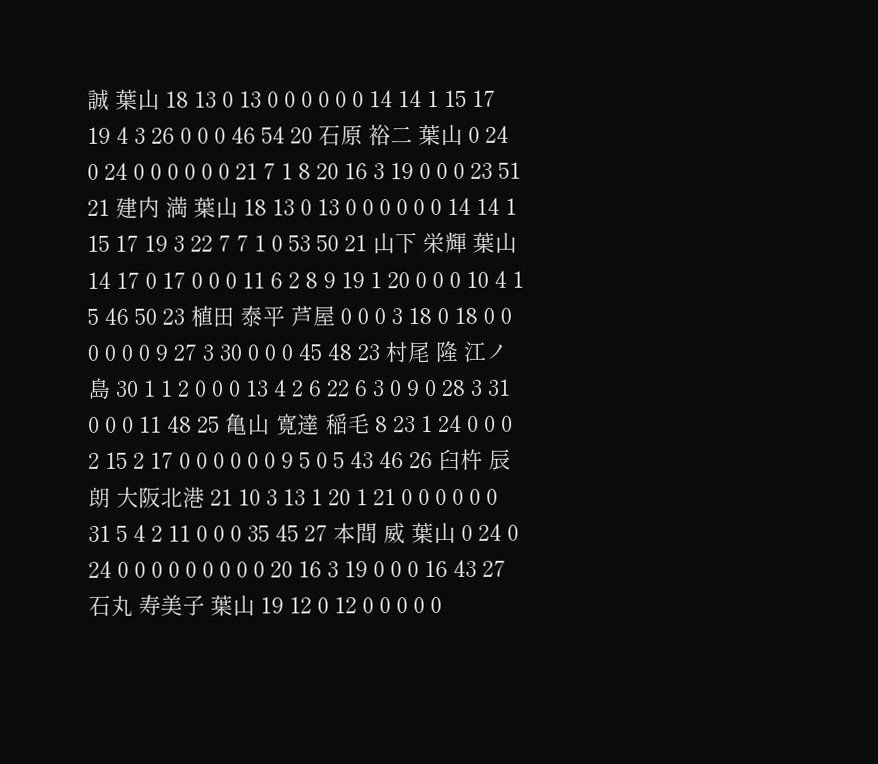誠 葉山 18 13 0 13 0 0 0 0 0 0 14 14 1 15 17 19 4 3 26 0 0 0 46 54 20 石原 裕二 葉山 0 24 0 24 0 0 0 0 0 0 21 7 1 8 20 16 3 19 0 0 0 23 51 21 建内 満 葉山 18 13 0 13 0 0 0 0 0 0 14 14 1 15 17 19 3 22 7 7 1 0 53 50 21 山下 栄輝 葉山 14 17 0 17 0 0 0 11 6 2 8 9 19 1 20 0 0 0 10 4 1 5 46 50 23 植田 泰平 芦屋 0 0 0 3 18 0 18 0 0 0 0 0 0 9 27 3 30 0 0 0 45 48 23 村尾 隆 江ノ島 30 1 1 2 0 0 0 13 4 2 6 22 6 3 0 9 0 28 3 31 0 0 0 11 48 25 亀山 寛達 稲毛 8 23 1 24 0 0 0 2 15 2 17 0 0 0 0 0 0 9 5 0 5 43 46 26 臼杵 辰朗 大阪北港 21 10 3 13 1 20 1 21 0 0 0 0 0 0 31 5 4 2 11 0 0 0 35 45 27 本間 威 葉山 0 24 0 24 0 0 0 0 0 0 0 0 0 20 16 3 19 0 0 0 16 43 27 石丸 寿美子 葉山 19 12 0 12 0 0 0 0 0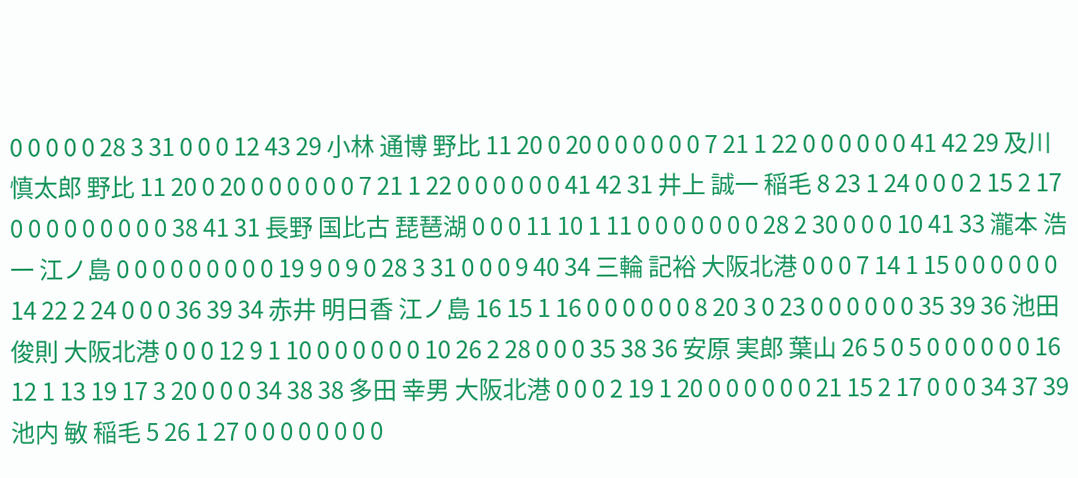0 0 0 0 0 28 3 31 0 0 0 12 43 29 小林 通博 野比 11 20 0 20 0 0 0 0 0 0 7 21 1 22 0 0 0 0 0 0 41 42 29 及川 慎太郎 野比 11 20 0 20 0 0 0 0 0 0 7 21 1 22 0 0 0 0 0 0 41 42 31 井上 誠一 稲毛 8 23 1 24 0 0 0 2 15 2 17 0 0 0 0 0 0 0 0 0 38 41 31 長野 国比古 琵琶湖 0 0 0 11 10 1 11 0 0 0 0 0 0 0 28 2 30 0 0 0 10 41 33 瀧本 浩一 江ノ島 0 0 0 0 0 0 0 0 0 19 9 0 9 0 28 3 31 0 0 0 9 40 34 三輪 記裕 大阪北港 0 0 0 7 14 1 15 0 0 0 0 0 0 14 22 2 24 0 0 0 36 39 34 赤井 明日香 江ノ島 16 15 1 16 0 0 0 0 0 0 8 20 3 0 23 0 0 0 0 0 0 35 39 36 池田 俊則 大阪北港 0 0 0 12 9 1 10 0 0 0 0 0 0 10 26 2 28 0 0 0 35 38 36 安原 実郎 葉山 26 5 0 5 0 0 0 0 0 0 16 12 1 13 19 17 3 20 0 0 0 34 38 38 多田 幸男 大阪北港 0 0 0 2 19 1 20 0 0 0 0 0 0 21 15 2 17 0 0 0 34 37 39 池内 敏 稲毛 5 26 1 27 0 0 0 0 0 0 0 0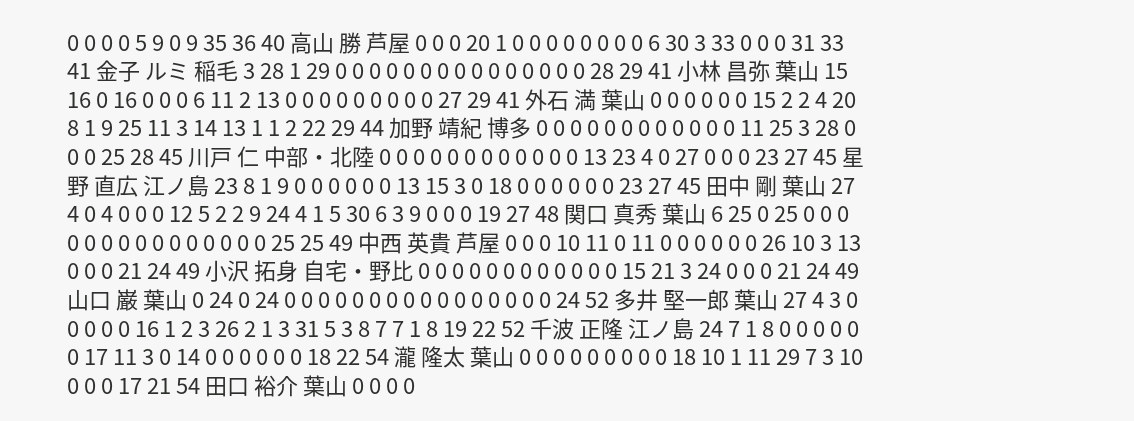0 0 0 0 5 9 0 9 35 36 40 高山 勝 芦屋 0 0 0 20 1 0 0 0 0 0 0 0 0 6 30 3 33 0 0 0 31 33 41 金子 ルミ 稲毛 3 28 1 29 0 0 0 0 0 0 0 0 0 0 0 0 0 0 0 28 29 41 小林 昌弥 葉山 15 16 0 16 0 0 0 6 11 2 13 0 0 0 0 0 0 0 0 0 27 29 41 外石 満 葉山 0 0 0 0 0 0 15 2 2 4 20 8 1 9 25 11 3 14 13 1 1 2 22 29 44 加野 靖紀 博多 0 0 0 0 0 0 0 0 0 0 0 0 11 25 3 28 0 0 0 25 28 45 川戸 仁 中部・北陸 0 0 0 0 0 0 0 0 0 0 0 0 13 23 4 0 27 0 0 0 23 27 45 星野 直広 江ノ島 23 8 1 9 0 0 0 0 0 0 13 15 3 0 18 0 0 0 0 0 0 23 27 45 田中 剛 葉山 27 4 0 4 0 0 0 12 5 2 2 9 24 4 1 5 30 6 3 9 0 0 0 19 27 48 関口 真秀 葉山 6 25 0 25 0 0 0 0 0 0 0 0 0 0 0 0 0 0 0 25 25 49 中西 英貴 芦屋 0 0 0 10 11 0 11 0 0 0 0 0 0 26 10 3 13 0 0 0 21 24 49 小沢 拓身 自宅・野比 0 0 0 0 0 0 0 0 0 0 0 0 15 21 3 24 0 0 0 21 24 49 山口 巌 葉山 0 24 0 24 0 0 0 0 0 0 0 0 0 0 0 0 0 0 0 0 24 52 多井 堅一郎 葉山 27 4 3 0 0 0 0 0 16 1 2 3 26 2 1 3 31 5 3 8 7 7 1 8 19 22 52 千波 正隆 江ノ島 24 7 1 8 0 0 0 0 0 0 17 11 3 0 14 0 0 0 0 0 0 18 22 54 瀧 隆太 葉山 0 0 0 0 0 0 0 0 0 18 10 1 11 29 7 3 10 0 0 0 17 21 54 田口 裕介 葉山 0 0 0 0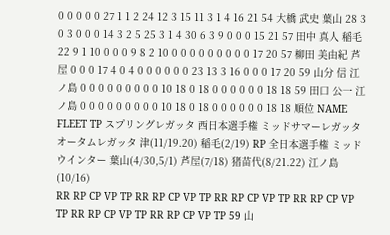0 0 0 0 0 27 1 1 2 24 12 3 15 11 3 1 4 16 21 54 大橋 武史 葉山 28 3 0 3 0 0 0 14 3 2 5 25 3 1 4 30 6 3 9 0 0 0 15 21 57 田中 真人 稲毛 22 9 1 10 0 0 0 9 8 2 10 0 0 0 0 0 0 0 0 0 17 20 57 柳田 美由紀 芦屋 0 0 0 17 4 0 4 0 0 0 0 0 0 23 13 3 16 0 0 0 17 20 59 山分 信 江ノ島 0 0 0 0 0 0 0 0 0 10 18 0 18 0 0 0 0 0 0 18 18 59 田口 公一 江ノ島 0 0 0 0 0 0 0 0 0 10 18 0 18 0 0 0 0 0 0 18 18 順位 NAME FLEET TP スプリングレガッタ 西日本選手権 ミッドサマーレガッタ オータムレガッタ 津(11/19.20) 稲毛(2/19) RP 全日本選手権 ミッドウインター 葉山(4/30,5/1) 芦屋(7/18) 猪苗代(8/21.22) 江ノ島(10/16)
RR RP CP VP TP RR RP CP VP TP RR RP CP VP TP RR RP CP VP TP RR RP CP VP TP RR RP CP VP TP 59 山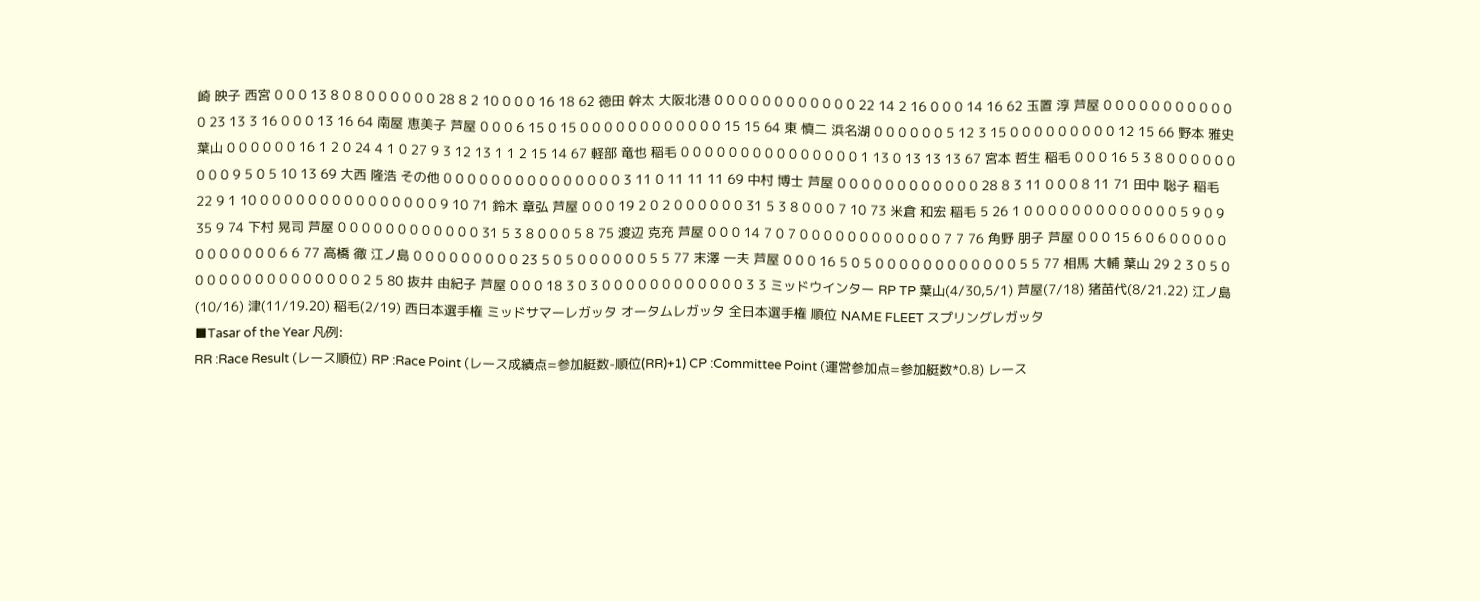崎 映子 西宮 0 0 0 13 8 0 8 0 0 0 0 0 0 28 8 2 10 0 0 0 16 18 62 徳田 幹太 大阪北港 0 0 0 0 0 0 0 0 0 0 0 0 22 14 2 16 0 0 0 14 16 62 玉置 淳 芦屋 0 0 0 0 0 0 0 0 0 0 0 0 23 13 3 16 0 0 0 13 16 64 南屋 恵美子 芦屋 0 0 0 6 15 0 15 0 0 0 0 0 0 0 0 0 0 0 0 15 15 64 東 慎二 浜名湖 0 0 0 0 0 0 5 12 3 15 0 0 0 0 0 0 0 0 0 12 15 66 野本 雅史 葉山 0 0 0 0 0 0 16 1 2 0 24 4 1 0 27 9 3 12 13 1 1 2 15 14 67 軽部 竜也 稲毛 0 0 0 0 0 0 0 0 0 0 0 0 0 0 0 1 13 0 13 13 13 67 宮本 哲生 稲毛 0 0 0 16 5 3 8 0 0 0 0 0 0 0 0 0 9 5 0 5 10 13 69 大西 隆浩 その他 0 0 0 0 0 0 0 0 0 0 0 0 0 0 0 3 11 0 11 11 11 69 中村 博士 芦屋 0 0 0 0 0 0 0 0 0 0 0 0 28 8 3 11 0 0 0 8 11 71 田中 聡子 稲毛 22 9 1 10 0 0 0 0 0 0 0 0 0 0 0 0 0 0 0 9 10 71 鈴木 章弘 芦屋 0 0 0 19 2 0 2 0 0 0 0 0 0 31 5 3 8 0 0 0 7 10 73 米倉 和宏 稲毛 5 26 1 0 0 0 0 0 0 0 0 0 0 0 0 0 5 9 0 9 35 9 74 下村 晃司 芦屋 0 0 0 0 0 0 0 0 0 0 0 0 31 5 3 8 0 0 0 5 8 75 渡辺 克充 芦屋 0 0 0 14 7 0 7 0 0 0 0 0 0 0 0 0 0 0 0 7 7 76 角野 朋子 芦屋 0 0 0 15 6 0 6 0 0 0 0 0 0 0 0 0 0 0 0 6 6 77 高橋 徹 江ノ島 0 0 0 0 0 0 0 0 0 23 5 0 5 0 0 0 0 0 0 5 5 77 末澤 一夫 芦屋 0 0 0 16 5 0 5 0 0 0 0 0 0 0 0 0 0 0 0 5 5 77 相馬 大輔 葉山 29 2 3 0 5 0 0 0 0 0 0 0 0 0 0 0 0 0 0 0 2 5 80 抜井 由紀子 芦屋 0 0 0 18 3 0 3 0 0 0 0 0 0 0 0 0 0 0 0 3 3 ミッドウインター RP TP 葉山(4/30,5/1) 芦屋(7/18) 猪苗代(8/21.22) 江ノ島(10/16) 津(11/19.20) 稲毛(2/19) 西日本選手権 ミッドサマーレガッタ オータムレガッタ 全日本選手権 順位 NAME FLEET スプリングレガッタ
■Tasar of the Year 凡例:
RR :Race Result (レース順位) RP :Race Point (レース成績点=参加艇数-順位(RR)+1) CP :Committee Point (運営参加点=参加艇数*0.8) レース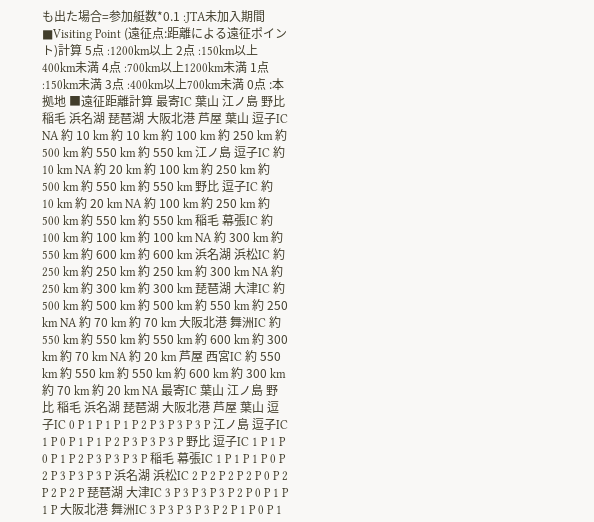も出た場合=参加艇数*0.1 :JTA未加入期間 ■Visiting Point (遠征点:距離による遠征ポイント)計算 5点 :1200km以上 2点 :150km以上400km未満 4点 :700km以上1200km未満 1点 :150km未満 3点 :400km以上700km未満 0点 :本拠地 ■遠征距離計算 最寄IC 葉山 江ノ島 野比 稲毛 浜名湖 琵琶湖 大阪北港 芦屋 葉山 逗子IC NA 約 10 km 約 10 km 約 100 km 約 250 km 約 500 km 約 550 km 約 550 km 江ノ島 逗子IC 約 10 km NA 約 20 km 約 100 km 約 250 km 約 500 km 約 550 km 約 550 km 野比 逗子IC 約 10 km 約 20 km NA 約 100 km 約 250 km 約 500 km 約 550 km 約 550 km 稲毛 幕張IC 約 100 km 約 100 km 約 100 km NA 約 300 km 約 550 km 約 600 km 約 600 km 浜名湖 浜松IC 約 250 km 約 250 km 約 250 km 約 300 km NA 約 250 km 約 300 km 約 300 km 琵琶湖 大津IC 約 500 km 約 500 km 約 500 km 約 550 km 約 250 km NA 約 70 km 約 70 km 大阪北港 舞洲IC 約 550 km 約 550 km 約 550 km 約 600 km 約 300 km 約 70 km NA 約 20 km 芦屋 西宮IC 約 550 km 約 550 km 約 550 km 約 600 km 約 300 km 約 70 km 約 20 km NA 最寄IC 葉山 江ノ島 野比 稲毛 浜名湖 琵琶湖 大阪北港 芦屋 葉山 逗子IC 0 P 1 P 1 P 1 P 2 P 3 P 3 P 3 P 江ノ島 逗子IC 1 P 0 P 1 P 1 P 2 P 3 P 3 P 3 P 野比 逗子IC 1 P 1 P 0 P 1 P 2 P 3 P 3 P 3 P 稲毛 幕張IC 1 P 1 P 1 P 0 P 2 P 3 P 3 P 3 P 浜名湖 浜松IC 2 P 2 P 2 P 2 P 0 P 2 P 2 P 2 P 琵琶湖 大津IC 3 P 3 P 3 P 3 P 2 P 0 P 1 P 1 P 大阪北港 舞洲IC 3 P 3 P 3 P 3 P 2 P 1 P 0 P 1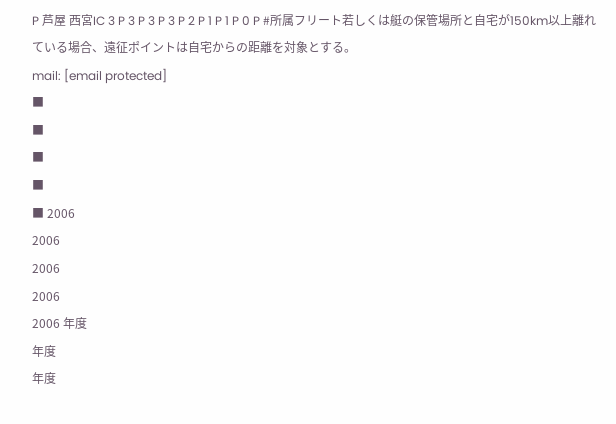P 芦屋 西宮IC 3 P 3 P 3 P 3 P 2 P 1 P 1 P 0 P #所属フリート若しくは艇の保管場所と自宅が150km以上離れている場合、遠征ポイントは自宅からの距離を対象とする。
mail: [email protected]
■
■
■
■
■ 2006
2006
2006
2006
2006 年度
年度
年度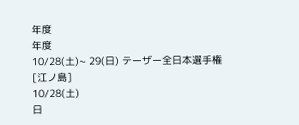年度
年度
10/28(土)∼ 29(日) テーザー全日本選手権
[江ノ島]
10/28(土)
日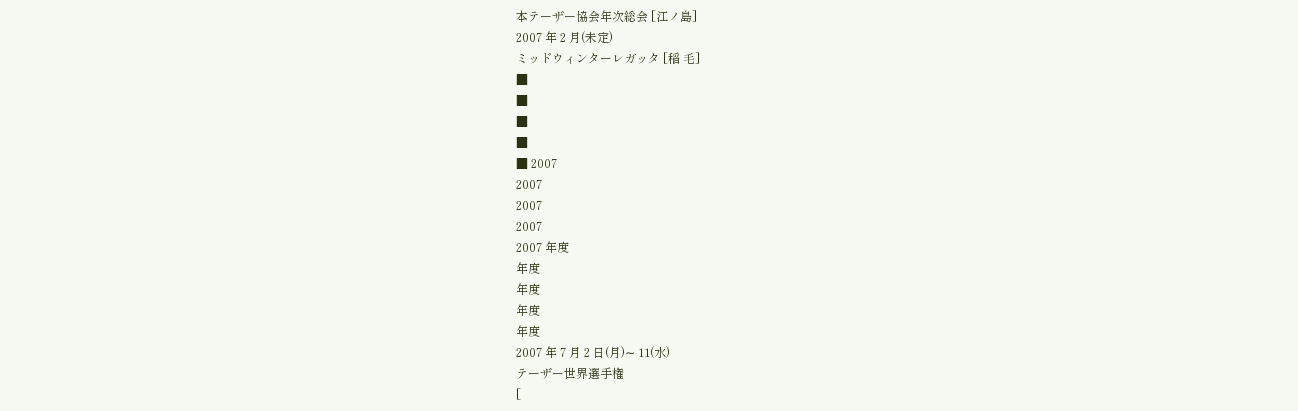本テーザー協会年次総会 [江ノ島]
2007 年 2 月(未定)
ミッドウィンターレガッタ [稲 毛]
■
■
■
■
■ 2007
2007
2007
2007
2007 年度
年度
年度
年度
年度
2007 年 7 月 2 日(月)∼ 11(水)
テーザー世界選手権
[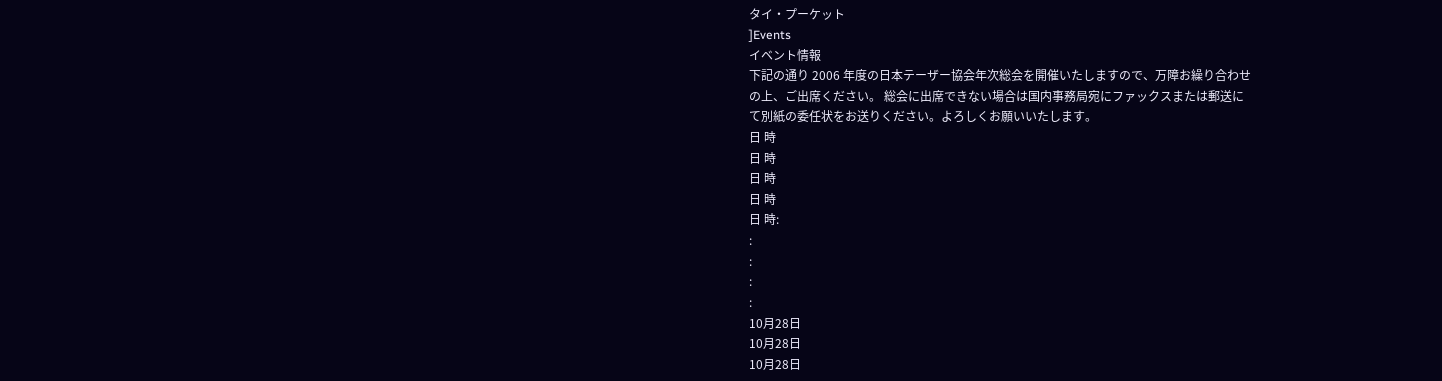タイ・プーケット
]Events
イベント情報
下記の通り 2006 年度の日本テーザー協会年次総会を開催いたしますので、万障お繰り合わせ
の上、ご出席ください。 総会に出席できない場合は国内事務局宛にファックスまたは郵送に
て別紙の委任状をお送りください。よろしくお願いいたします。
日 時
日 時
日 時
日 時
日 時:
:
:
:
:
10月28日
10月28日
10月28日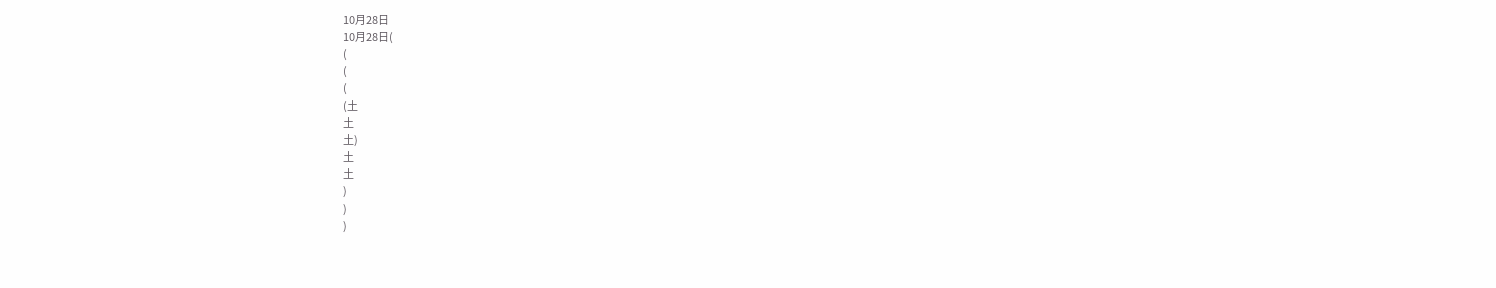10月28日
10月28日(
(
(
(
(土
土
土)
土
土
)
)
)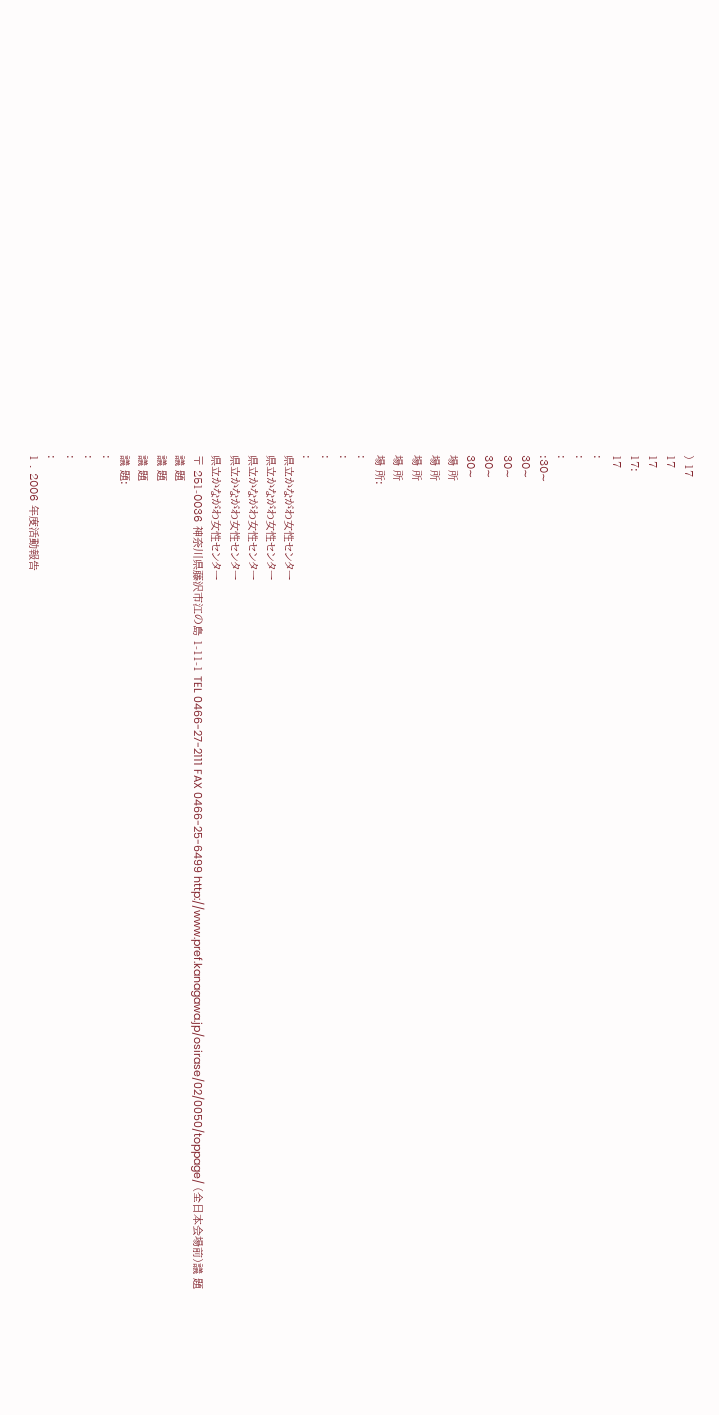) 17
17
17
17:
17
:
:
:
:30∼
30∼
30∼
30∼
30∼
場 所
場 所
場 所
場 所
場 所:
:
:
:
:
県立かながわ女性センター
県立かながわ女性センター
県立かながわ女性センター
県立かながわ女性センター
県立かながわ女性センター
〒 251-0036 神奈川県藤沢市江の島 1-11-1 TEL 0466-27-2111 FAX 0466-25-6499 http://www.pref.kanagawa.jp/osirase/02/0050/toppage/ (全日本会場前)議 題
議 題
議 題
議 題
議 題:
:
:
:
:
1 . 2006 年度活動報告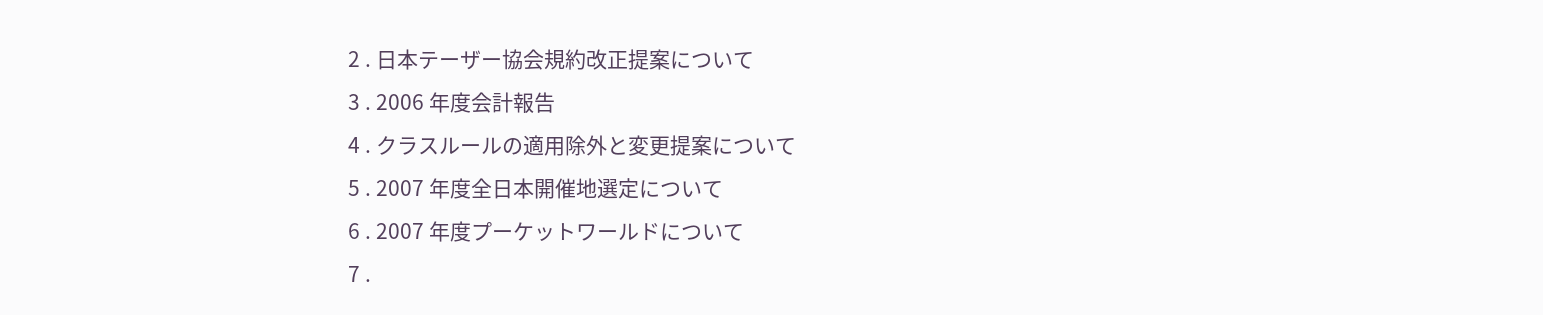2 . 日本テーザー協会規約改正提案について
3 . 2006 年度会計報告
4 . クラスルールの適用除外と変更提案について
5 . 2007 年度全日本開催地選定について
6 . 2007 年度プーケットワールドについて
7 .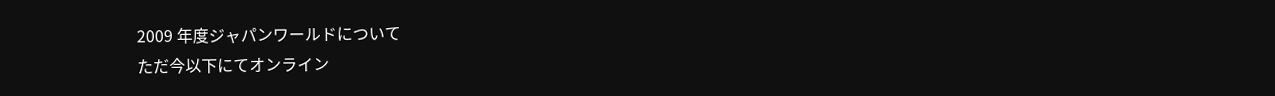2009 年度ジャパンワールドについて
ただ今以下にてオンライン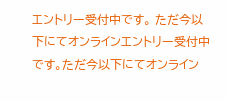エントリー受付中です。 ただ今以下にてオンラインエントリー受付中です。ただ今以下にてオンライン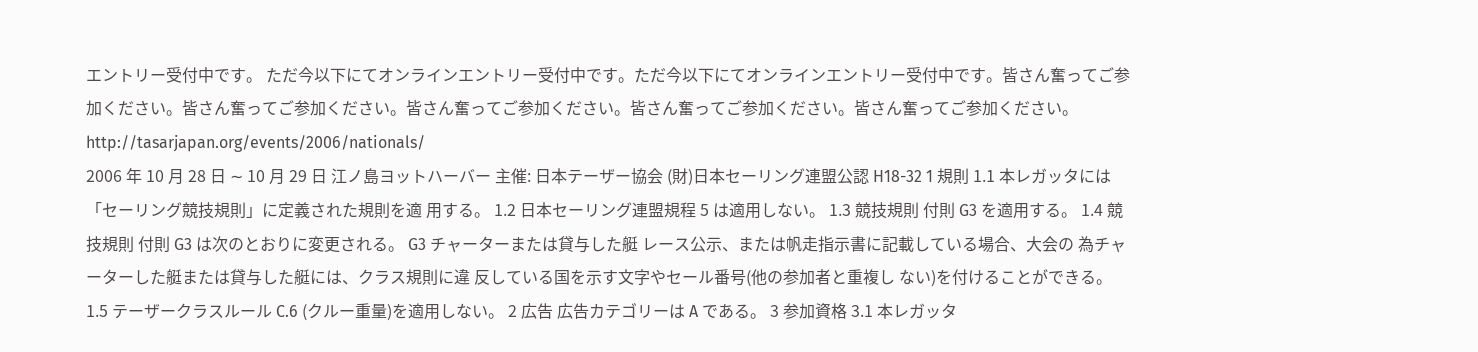エントリー受付中です。 ただ今以下にてオンラインエントリー受付中です。ただ今以下にてオンラインエントリー受付中です。皆さん奮ってご参加ください。皆さん奮ってご参加ください。皆さん奮ってご参加ください。皆さん奮ってご参加ください。皆さん奮ってご参加ください。
http://tasarjapan.org/events/2006/nationals/
2006 年 10 月 28 日 ∼ 10 月 29 日 江ノ島ヨットハーバー 主催: 日本テーザー協会 (財)日本セーリング連盟公認 H18-32 1 規則 1.1 本レガッタには「セーリング競技規則」に定義された規則を適 用する。 1.2 日本セーリング連盟規程 5 は適用しない。 1.3 競技規則 付則 G3 を適用する。 1.4 競技規則 付則 G3 は次のとおりに変更される。 G3 チャーターまたは貸与した艇 レース公示、または帆走指示書に記載している場合、大会の 為チャーターした艇または貸与した艇には、クラス規則に違 反している国を示す文字やセール番号(他の参加者と重複し ない)を付けることができる。 1.5 テーザークラスルール C.6 (クルー重量)を適用しない。 2 広告 広告カテゴリーは A である。 3 参加資格 3.1 本レガッタ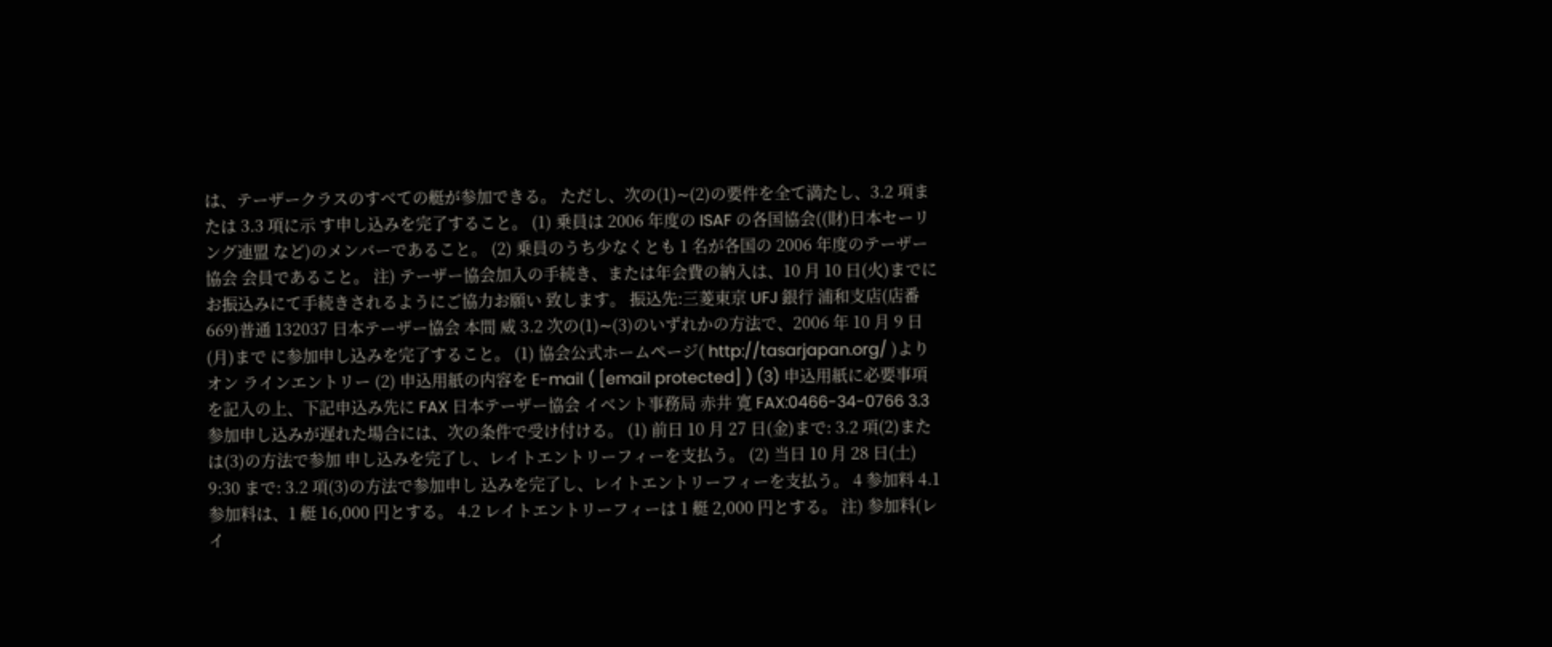は、テーザークラスのすべての艇が参加できる。 ただし、次の(1)∼(2)の要件を全て満たし、3.2 項または 3.3 項に示 す申し込みを完了すること。 (1) 乗員は 2006 年度の ISAF の各国協会((財)日本セーリング連盟 など)のメンバーであること。 (2) 乗員のうち少なくとも 1 名が各国の 2006 年度のテーザー協会 会員であること。 注) テーザー協会加入の手続き、または年会費の納入は、10 月 10 日(火)までにお振込みにて手続きされるようにご協力お願い 致します。 振込先:三菱東京 UFJ 銀行 浦和支店(店番 669)普通 132037 日本テーザー協会 本間 威 3.2 次の(1)∼(3)のいずれかの方法で、2006 年 10 月 9 日(月)まで に参加申し込みを完了すること。 (1) 協会公式ホームページ( http://tasarjapan.org/ )よりオン ラインエントリー (2) 申込用紙の内容を E-mail ( [email protected] ) (3) 申込用紙に必要事項を記入の上、下記申込み先に FAX 日本テーザー協会 イベント事務局 赤井 寛 FAX:0466-34-0766 3.3 参加申し込みが遅れた場合には、次の条件で受け付ける。 (1) 前日 10 月 27 日(金)まで: 3.2 項(2)または(3)の方法で参加 申し込みを完了し、レイトエントリーフィーを支払う。 (2) 当日 10 月 28 日(土) 9:30 まで: 3.2 項(3)の方法で参加申し 込みを完了し、レイトエントリーフィーを支払う。 4 参加料 4.1 参加料は、1 艇 16,000 円とする。 4.2 レイトエントリーフィーは 1 艇 2,000 円とする。 注) 参加料(レイ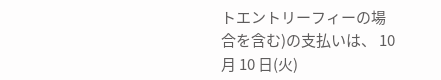トエントリーフィーの場合を含む)の支払いは、 10 月 10 日(火)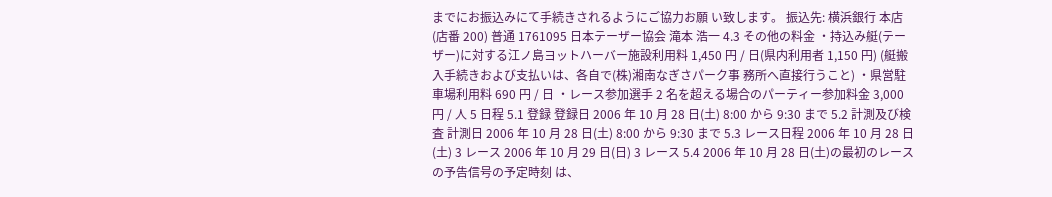までにお振込みにて手続きされるようにご協力お願 い致します。 振込先: 横浜銀行 本店 (店番 200) 普通 1761095 日本テーザー協会 滝本 浩一 4.3 その他の料金 ・持込み艇(テーザー)に対する江ノ島ヨットハーバー施設利用料 1,450 円 / 日(県内利用者 1,150 円) (艇搬入手続きおよび支払いは、各自で(株)湘南なぎさパーク事 務所へ直接行うこと) ・県営駐車場利用料 690 円 / 日 ・レース参加選手 2 名を超える場合のパーティー参加料金 3,000 円 / 人 5 日程 5.1 登録 登録日 2006 年 10 月 28 日(土) 8:00 から 9:30 まで 5.2 計測及び検査 計測日 2006 年 10 月 28 日(土) 8:00 から 9:30 まで 5.3 レース日程 2006 年 10 月 28 日(土) 3 レース 2006 年 10 月 29 日(日) 3 レース 5.4 2006 年 10 月 28 日(土)の最初のレースの予告信号の予定時刻 は、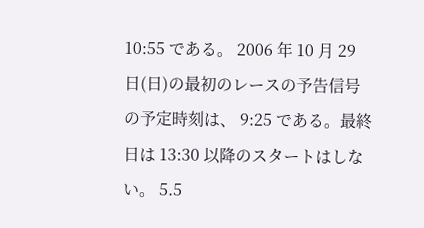10:55 である。 2006 年 10 月 29 日(日)の最初のレースの予告信号の予定時刻は、 9:25 である。最終日は 13:30 以降のスタートはしない。 5.5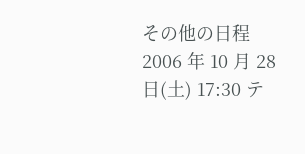その他の日程 2006 年 10 月 28 日(土) 17:30 テ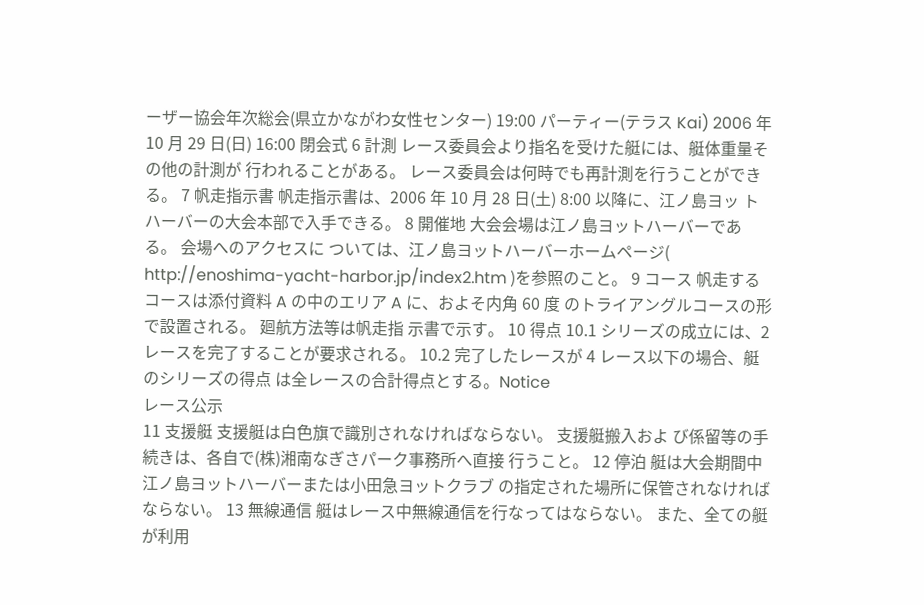ーザー協会年次総会(県立かながわ女性センター) 19:00 パーティー(テラス Kai) 2006 年 10 月 29 日(日) 16:00 閉会式 6 計測 レース委員会より指名を受けた艇には、艇体重量その他の計測が 行われることがある。 レース委員会は何時でも再計測を行うことができる。 7 帆走指示書 帆走指示書は、2006 年 10 月 28 日(土) 8:00 以降に、江ノ島ヨッ トハーバーの大会本部で入手できる。 8 開催地 大会会場は江ノ島ヨットハーバーである。 会場へのアクセスに ついては、江ノ島ヨットハーバーホームページ( http://enoshima-yacht-harbor.jp/index2.htm )を参照のこと。 9 コース 帆走するコースは添付資料 A の中のエリア A に、およそ内角 60 度 のトライアングルコースの形で設置される。 廻航方法等は帆走指 示書で示す。 10 得点 10.1 シリーズの成立には、2 レースを完了することが要求される。 10.2 完了したレースが 4 レース以下の場合、艇のシリーズの得点 は全レースの合計得点とする。Notice
レース公示
11 支援艇 支援艇は白色旗で識別されなければならない。 支援艇搬入およ び係留等の手続きは、各自で(株)湘南なぎさパーク事務所へ直接 行うこと。 12 停泊 艇は大会期間中江ノ島ヨットハーバーまたは小田急ヨットクラブ の指定された場所に保管されなければならない。 13 無線通信 艇はレース中無線通信を行なってはならない。 また、全ての艇 が利用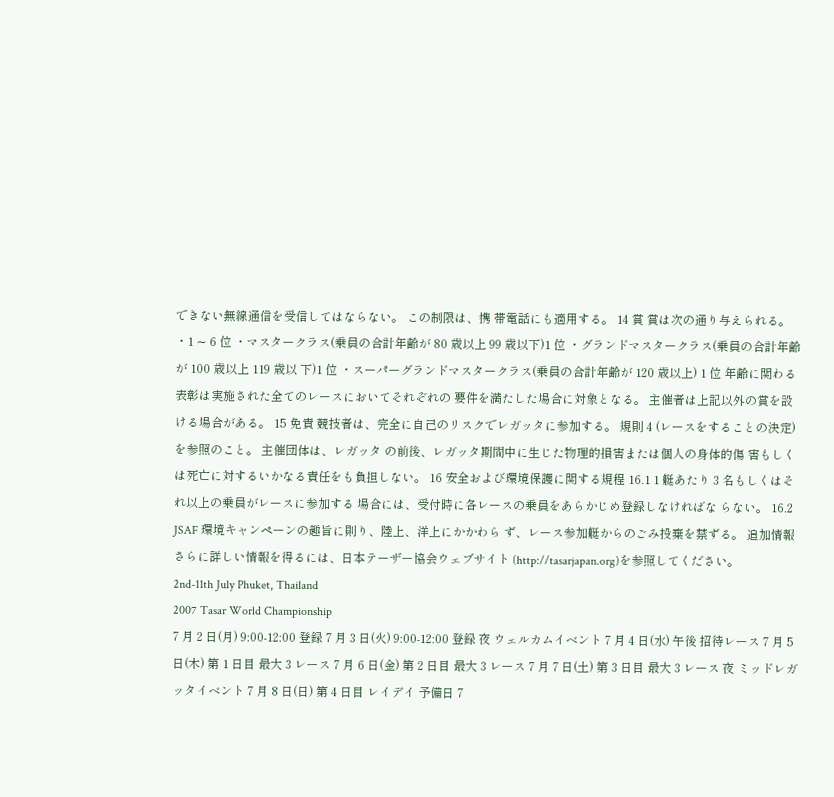できない無線通信を受信してはならない。 この制限は、携 帯電話にも適用する。 14 賞 賞は次の通り与えられる。 ・1 ∼ 6 位 ・マスタークラス(乗員の合計年齢が 80 歳以上 99 歳以下)1 位 ・グランドマスタークラス(乗員の合計年齢が 100 歳以上 119 歳以 下)1 位 ・スーパーグランドマスタークラス(乗員の合計年齢が 120 歳以上) 1 位 年齢に関わる表彰は実施された全てのレースにおいてそれぞれの 要件を満たした場合に対象となる。 主催者は上記以外の賞を設ける場合がある。 15 免責 競技者は、完全に自己のリスクでレガッタに参加する。 規則 4 (レースをすることの決定)を参照のこと。 主催団体は、レガッタ の前後、レガッタ期間中に生じた物理的損害または個人の身体的傷 害もしくは死亡に対するいかなる責任をも負担しない。 16 安全および環境保護に関する規程 16.1 1 艇あたり 3 名もしくはそれ以上の乗員がレースに参加する 場合には、受付時に各レースの乗員をあらかじめ登録しなければな らない。 16.2 JSAF 環境キャンペーンの趣旨に則り、陸上、洋上にかかわら ず、レース参加艇からのごみ投棄を禁ずる。 追加情報 さらに詳しい情報を得るには、日本テーザー協会ウェブサイト (http://tasarjapan.org)を参照してください。
2nd-11th July Phuket, Thailand
2007 Tasar World Championship
7 月 2 日(月) 9:00-12:00 登録 7 月 3 日(火) 9:00-12:00 登録 夜 ウェルカムイベント 7 月 4 日(水) 午後 招待レース 7 月 5 日(木) 第 1 日目 最大 3 レース 7 月 6 日(金) 第 2 日目 最大 3 レース 7 月 7 日(土) 第 3 日目 最大 3 レース 夜 ミッドレガッタイベント 7 月 8 日(日) 第 4 日目 レイデイ 予備日 7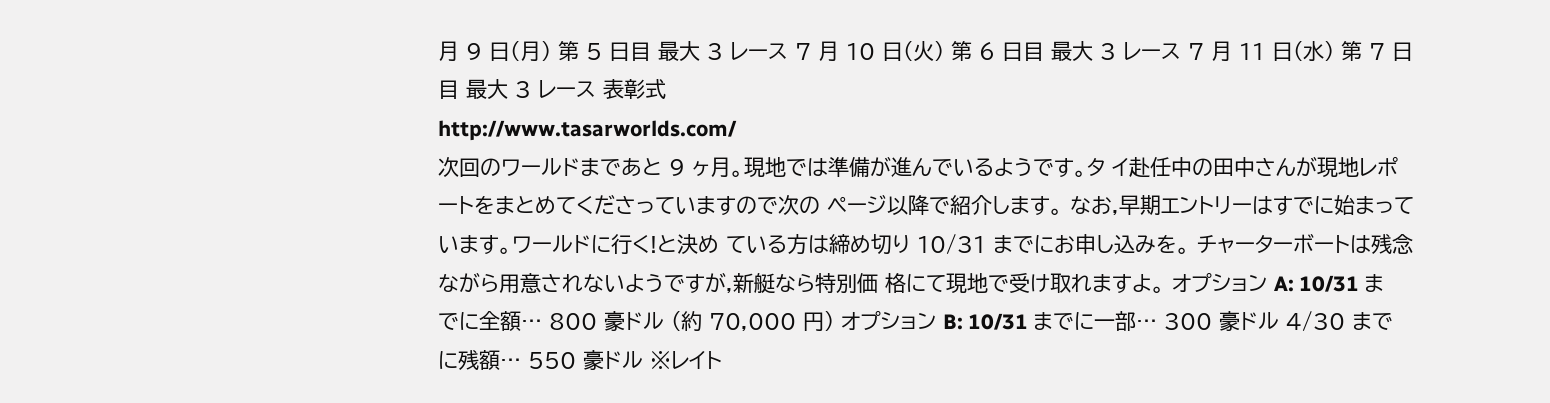月 9 日(月) 第 5 日目 最大 3 レース 7 月 10 日(火) 第 6 日目 最大 3 レース 7 月 11 日(水) 第 7 日目 最大 3 レース 表彰式
http://www.tasarworlds.com/
次回のワールドまであと 9 ヶ月。現地では準備が進んでいるようです。タ イ赴任中の田中さんが現地レポートをまとめてくださっていますので次の ページ以降で紹介します。 なお,早期エントリーはすでに始まっています。ワールドに行く!と決め ている方は締め切り 10/31 までにお申し込みを。 チャーターボートは残念ながら用意されないようですが,新艇なら特別価 格にて現地で受け取れますよ。 オプション A: 10/31 までに全額… 800 豪ドル (約 70,000 円) オプション B: 10/31 までに一部… 300 豪ドル 4/30 までに残額… 550 豪ドル ※レイト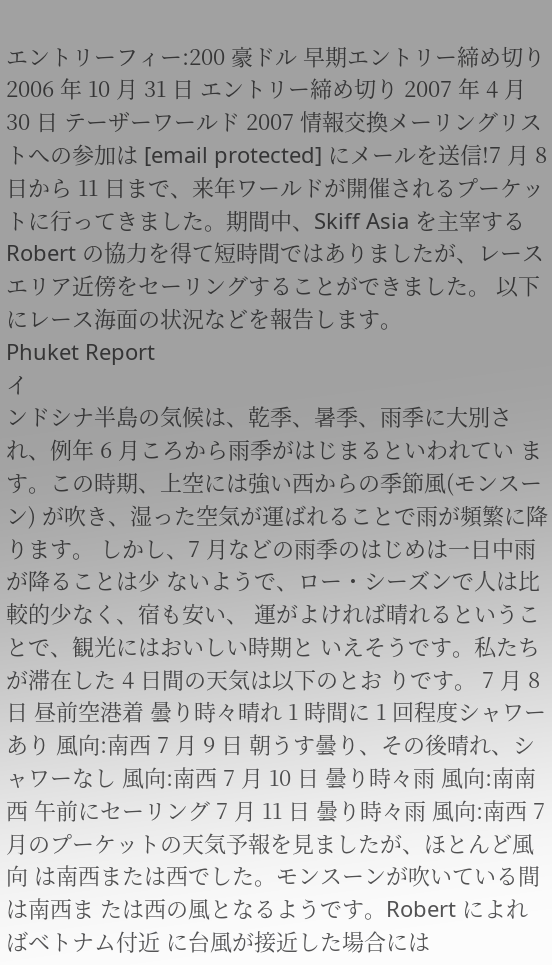エントリーフィー:200 豪ドル 早期エントリー締め切り 2006 年 10 月 31 日 エントリー締め切り 2007 年 4 月 30 日 テーザーワールド 2007 情報交換メーリングリストへの参加は [email protected] にメールを送信!7 月 8 日から 11 日まで、来年ワールドが開催されるプーケットに行ってきました。期間中、Skiff Asia を主宰する Robert の協力を得て短時間ではありましたが、レースエリア近傍をセーリングすることができました。 以下にレース海面の状況などを報告します。
Phuket Report
イ
ンドシナ半島の気候は、乾季、暑季、雨季に大別さ れ、例年 6 月ころから雨季がはじまるといわれてい ます。この時期、上空には強い西からの季節風(モンスーン) が吹き、湿った空気が運ばれることで雨が頻繁に降ります。 しかし、7 月などの雨季のはじめは一日中雨が降ることは少 ないようで、ロー・シーズンで人は比較的少なく、宿も安い、 運がよければ晴れるということで、観光にはおいしい時期と いえそうです。私たちが滞在した 4 日間の天気は以下のとお りです。 7 月 8 日 昼前空港着 曇り時々晴れ 1 時間に 1 回程度シャワーあり 風向:南西 7 月 9 日 朝うす曇り、その後晴れ、シャワーなし 風向:南西 7 月 10 日 曇り時々雨 風向:南南西 午前にセーリング 7 月 11 日 曇り時々雨 風向:南西 7 月のプーケットの天気予報を見ましたが、ほとんど風向 は南西または西でした。モンスーンが吹いている間は南西ま たは西の風となるようです。Robert によればベトナム付近 に台風が接近した場合には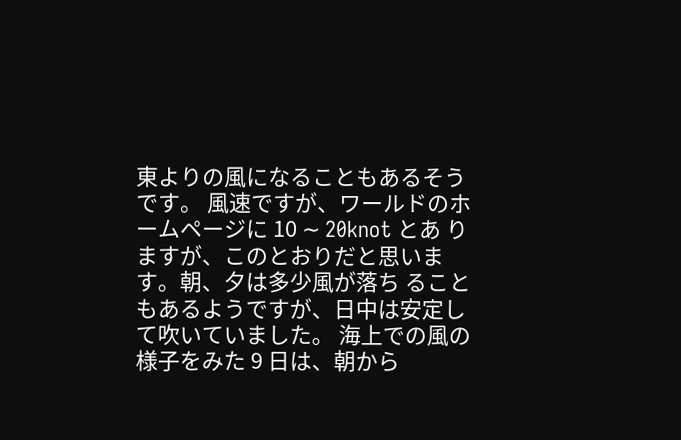東よりの風になることもあるそう です。 風速ですが、ワールドのホームページに 10 ∼ 20knot とあ りますが、このとおりだと思います。朝、夕は多少風が落ち ることもあるようですが、日中は安定して吹いていました。 海上での風の様子をみた 9 日は、朝から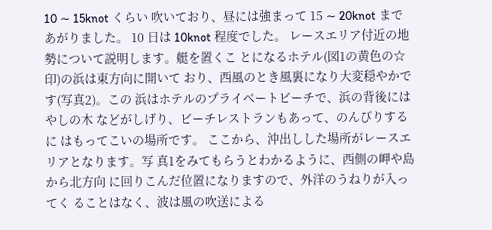10 ∼ 15knot くらい 吹いており、昼には強まって 15 ∼ 20knot まであがりました。 10 日は 10knot 程度でした。 レースエリア付近の地勢について説明します。艇を置くこ とになるホテル(図1の黄色の☆印)の浜は東方向に開いて おり、西風のとき風裏になり大変穏やかです(写真2)。この 浜はホテルのプライベートビーチで、浜の背後にはやしの木 などがしげり、ビーチレストランもあって、のんびりするに はもってこいの場所です。 ここから、沖出しした場所がレースエリアとなります。写 真1をみてもらうとわかるように、西側の岬や島から北方向 に回りこんだ位置になりますので、外洋のうねりが入ってく ることはなく、波は風の吹送による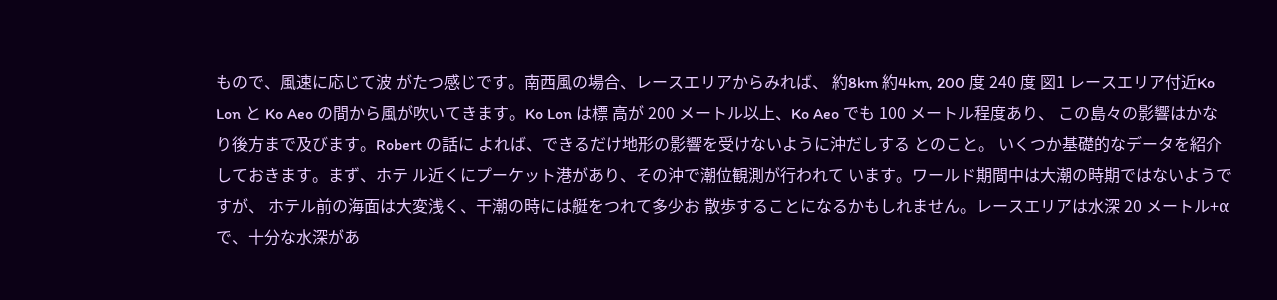もので、風速に応じて波 がたつ感じです。南西風の場合、レースエリアからみれば、 約8km 約4km, 200 度 240 度 図1 レースエリア付近Ko Lon と Ko Aeo の間から風が吹いてきます。Ko Lon は標 高が 200 メートル以上、Ko Aeo でも 100 メートル程度あり、 この島々の影響はかなり後方まで及びます。Robert の話に よれば、できるだけ地形の影響を受けないように沖だしする とのこと。 いくつか基礎的なデータを紹介しておきます。まず、ホテ ル近くにプーケット港があり、その沖で潮位観測が行われて います。ワールド期間中は大潮の時期ではないようですが、 ホテル前の海面は大変浅く、干潮の時には艇をつれて多少お 散歩することになるかもしれません。レースエリアは水深 20 メートル+αで、十分な水深があ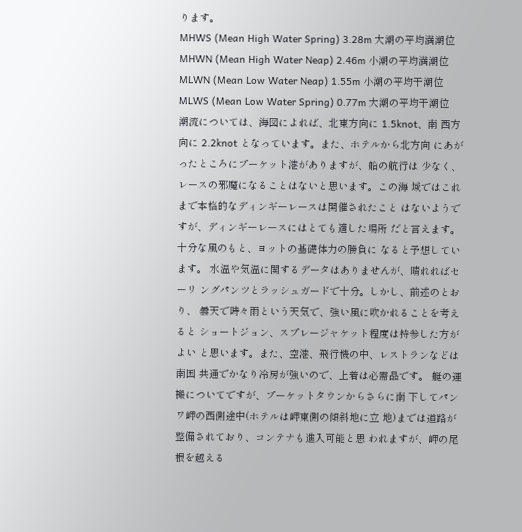ります。
MHWS (Mean High Water Spring) 3.28m 大潮の平均満潮位 MHWN (Mean High Water Neap) 2.46m 小潮の平均満潮位 MLWN (Mean Low Water Neap) 1.55m 小潮の平均干潮位 MLWS (Mean Low Water Spring) 0.77m 大潮の平均干潮位
潮流については、海図によれば、北東方向に 1.5knot、南 西方向に 2.2knot となっています。また、ホテルから北方向 にあがったところにプーケット港がありますが、船の航行は 少なく、レースの邪魔になることはないと思います。この海 域ではこれまで本格的なディンギーレースは開催されたこと はないようですが、ディンギーレースにはとても適した場所 だと言えます。十分な風のもと、ヨットの基礎体力の勝負に なると予想しています。 水温や気温に関するデータはありませんが、晴れればセーリ ングパンツとラッシュガードで十分。しかし、前述のとおり、 曇天で時々雨という天気で、強い風に吹かれることを考えると ショートジョン、スプレージャケット程度は持参した方がよい と思います。また、空港、飛行機の中、レストランなどは南国 共通でかなり冷房が強いので、上着は必需品です。 艇の運搬についてですが、プーケットタウンからさらに南 下してパンワ岬の西側途中(ホテルは岬東側の傾斜地に立 地)までは道路が整備されており、コンテナも進入可能と思 われますが、岬の尾根を越える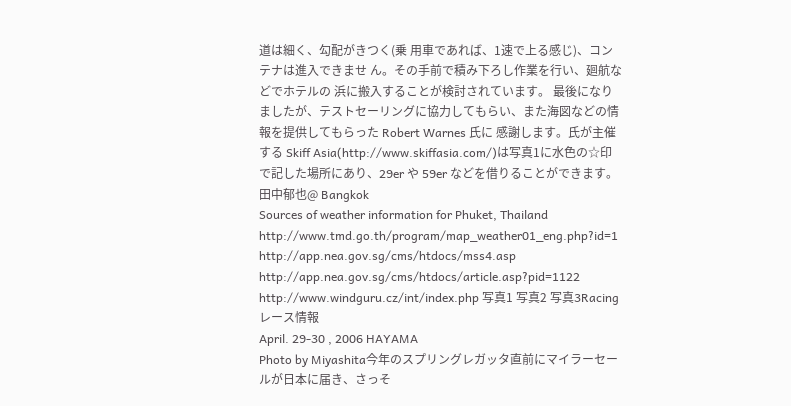道は細く、勾配がきつく(乗 用車であれば、1速で上る感じ)、コンテナは進入できませ ん。その手前で積み下ろし作業を行い、廻航などでホテルの 浜に搬入することが検討されています。 最後になりましたが、テストセーリングに協力してもらい、また海図などの情報を提供してもらった Robert Warnes 氏に 感謝します。氏が主催する Skiff Asia(http://www.skiffasia.com/)は写真1に水色の☆印で記した場所にあり、29er や 59er などを借りることができます。
田中郁也@ Bangkok
Sources of weather information for Phuket, Thailand
http://www.tmd.go.th/program/map_weather01_eng.php?id=1 http://app.nea.gov.sg/cms/htdocs/mss4.asp http://app.nea.gov.sg/cms/htdocs/article.asp?pid=1122 http://www.windguru.cz/int/index.php 写真1 写真2 写真3Racing
レース情報
April. 29-30 , 2006 HAYAMA
Photo by Miyashita今年のスプリングレガッタ直前にマイラーセールが日本に届き、さっそ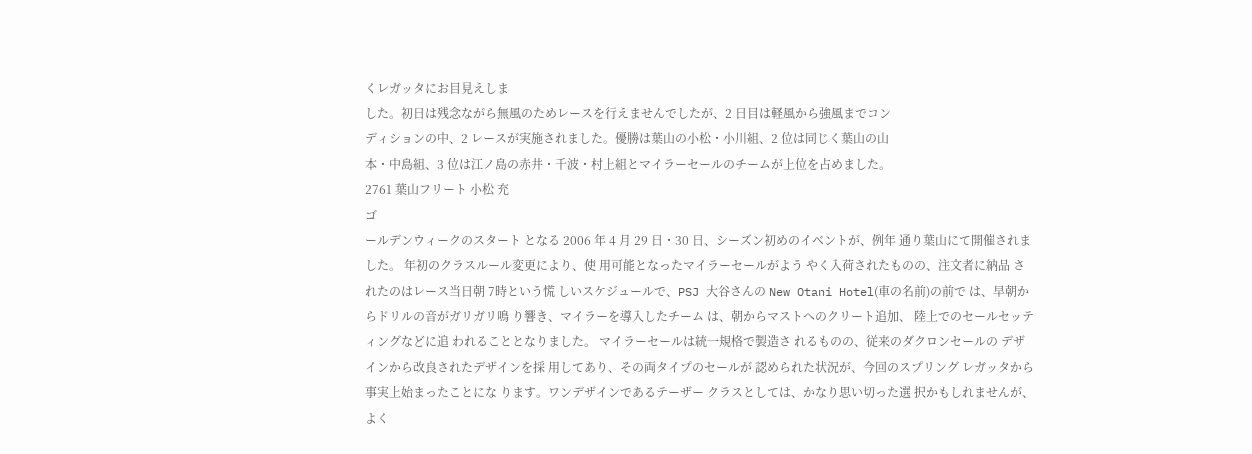くレガッタにお目見えしま
した。初日は残念ながら無風のためレースを行えませんでしたが、2 日目は軽風から強風までコン
ディションの中、2 レースが実施されました。優勝は葉山の小松・小川組、2 位は同じく葉山の山
本・中島組、3 位は江ノ島の赤井・千波・村上組とマイラーセールのチームが上位を占めました。
2761 葉山フリート 小松 充
ゴ
ールデンウィークのスタート となる 2006 年 4 月 29 日・30 日、シーズン初めのイベントが、例年 通り葉山にて開催されました。 年初のクラスルール変更により、使 用可能となったマイラーセールがよう やく入荷されたものの、注文者に納品 されたのはレース当日朝 7時という慌 しいスケジュールで、PSJ 大谷さんの New Otani Hotel(車の名前)の前で は、早朝からドリルの音がガリガリ鳴 り響き、マイラーを導入したチーム は、朝からマストへのクリート追加、 陸上でのセールセッティングなどに追 われることとなりました。 マイラーセールは統一規格で製造さ れるものの、従来のダクロンセールの デザインから改良されたデザインを採 用してあり、その両タイプのセールが 認められた状況が、今回のスプリング レガッタから事実上始まったことにな ります。ワンデザインであるテーザー クラスとしては、かなり思い切った選 択かもしれませんが、よく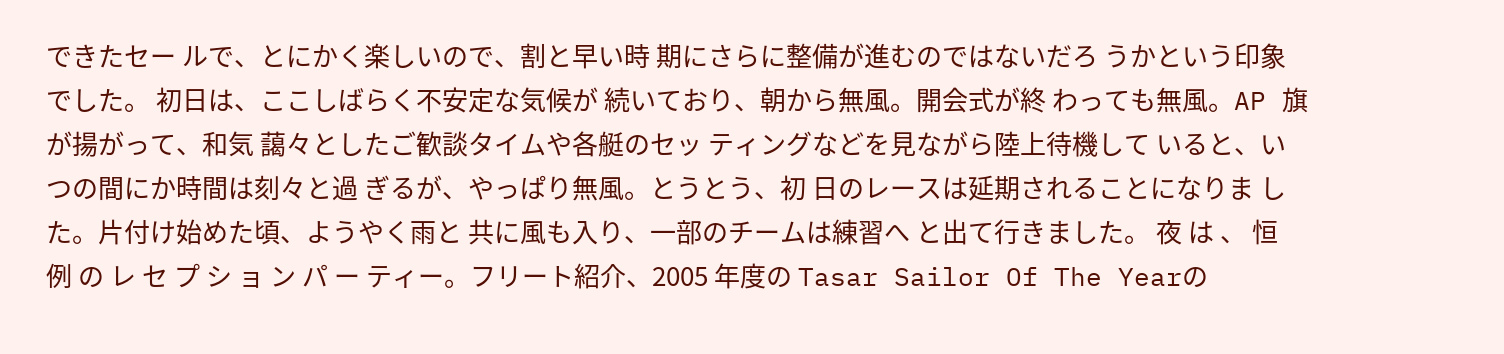できたセー ルで、とにかく楽しいので、割と早い時 期にさらに整備が進むのではないだろ うかという印象でした。 初日は、ここしばらく不安定な気候が 続いており、朝から無風。開会式が終 わっても無風。AP 旗が揚がって、和気 藹々としたご歓談タイムや各艇のセッ ティングなどを見ながら陸上待機して いると、いつの間にか時間は刻々と過 ぎるが、やっぱり無風。とうとう、初 日のレースは延期されることになりま した。片付け始めた頃、ようやく雨と 共に風も入り、一部のチームは練習へ と出て行きました。 夜 は 、 恒 例 の レ セ プ シ ョ ン パ ー ティー。フリート紹介、2005 年度の Tasar Sailor Of The Yearの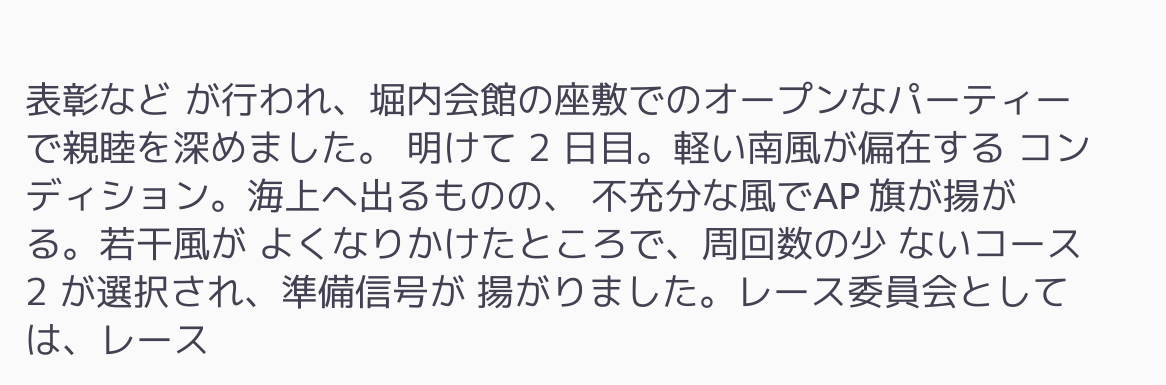表彰など が行われ、堀内会館の座敷でのオープンなパーティーで親睦を深めました。 明けて 2 日目。軽い南風が偏在する コンディション。海上へ出るものの、 不充分な風でAP 旗が揚がる。若干風が よくなりかけたところで、周回数の少 ないコース 2 が選択され、準備信号が 揚がりました。レース委員会として は、レース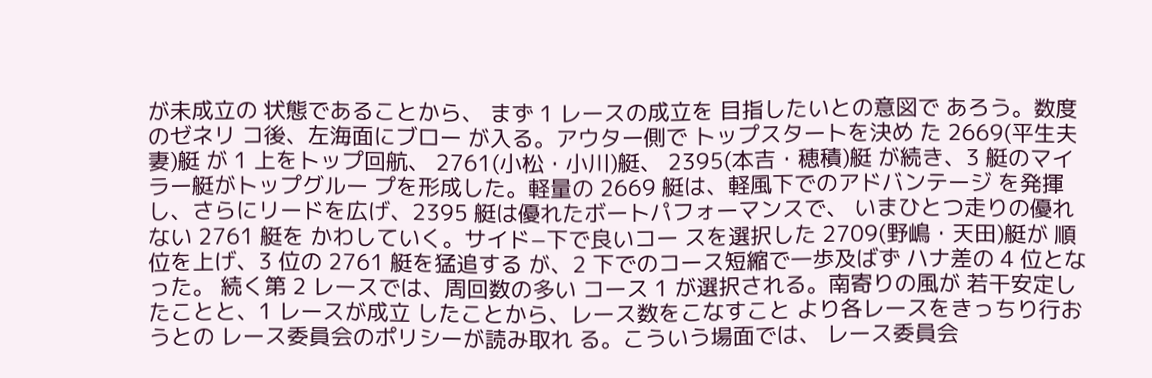が未成立の 状態であることから、 まず 1 レースの成立を 目指したいとの意図で あろう。数度のゼネリ コ後、左海面にブロー が入る。アウター側で トップスタートを決め た 2669(平生夫妻)艇 が 1 上をトップ回航、 2761(小松・小川)艇、 2395(本吉・穂積)艇 が続き、3 艇のマイ ラー艇がトップグルー プを形成した。軽量の 2669 艇は、軽風下でのアドバンテージ を発揮し、さらにリードを広げ、2395 艇は優れたボートパフォーマンスで、 いまひとつ走りの優れない 2761 艇を かわしていく。サイド−下で良いコー スを選択した 2709(野嶋・天田)艇が 順位を上げ、3 位の 2761 艇を猛追する が、2 下でのコース短縮で一歩及ばず ハナ差の 4 位となった。 続く第 2 レースでは、周回数の多い コース 1 が選択される。南寄りの風が 若干安定したことと、1 レースが成立 したことから、レース数をこなすこと より各レースをきっちり行おうとの レース委員会のポリシーが読み取れ る。こういう場面では、 レース委員会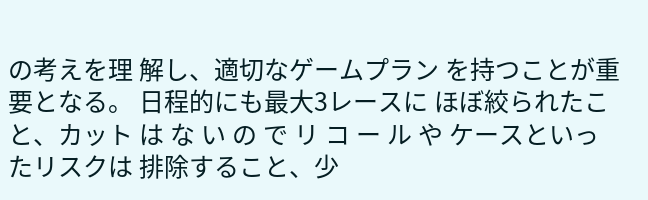の考えを理 解し、適切なゲームプラン を持つことが重要となる。 日程的にも最大3レースに ほぼ絞られたこと、カット は な い の で リ コ ー ル や ケースといったリスクは 排除すること、少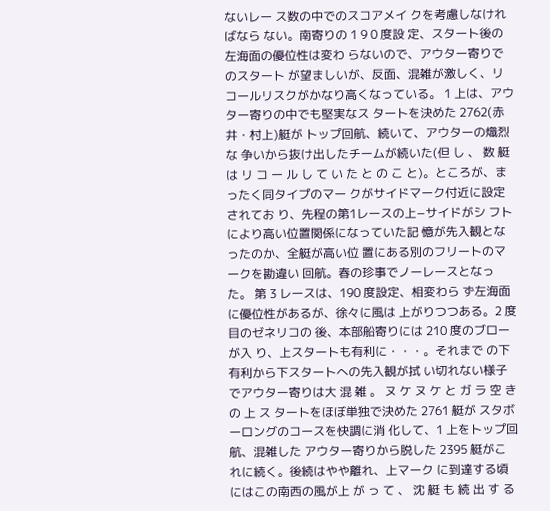ないレー ス数の中でのスコアメイ クを考慮しなければなら ない。南寄りの 1 9 0 度設 定、スタート後の左海面の優位性は変わ らないので、アウター寄りでのスタート が望ましいが、反面、混雑が激しく、リ コールリスクがかなり高くなっている。 1 上は、アウター寄りの中でも堅実なス タートを決めた 2762(赤井・村上)艇が トップ回航、続いて、アウターの熾烈な 争いから抜け出したチームが続いた(但 し 、 数 艇 は リ コ ー ル し て い た と の こ と)。ところが、まったく同タイプのマー クがサイドマーク付近に設定されてお り、先程の第1レースの上−サイドがシ フトにより高い位置関係になっていた記 憶が先入観となったのか、全艇が高い位 置にある別のフリートのマークを勘違い 回航。春の珍事でノーレースとなった。 第 3 レースは、190 度設定、相変わら ず左海面に優位性があるが、徐々に風は 上がりつつある。2 度目のゼネリコの 後、本部船寄りには 210 度のブローが入 り、上スタートも有利に・・・。それまで の下有利から下スタートへの先入観が拭 い切れない様子でアウター寄りは大 混 雑 。 ヌ ケ ヌ ケ と ガ ラ 空 き の 上 ス タートをほぼ単独で決めた 2761 艇が スタボーロングのコースを快調に消 化して、1 上をトップ回航、混雑した アウター寄りから脱した 2395 艇がこ れに続く。後続はやや離れ、上マーク に到達する頃にはこの南西の風が上 が っ て 、 沈 艇 も 続 出 す る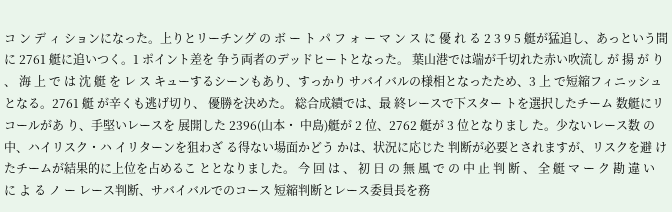コ ン デ ィ ションになった。上りとリーチング の ボ ー ト パ フ ォ ー マ ン ス に 優 れ る 2 3 9 5 艇が猛追し、あっという間に 2761 艇に追いつく。1 ポイント差を 争う両者のデッドヒートとなった。 葉山港では端が千切れた赤い吹流し が 揚 が り 、 海 上 で は 沈 艇 を レ ス キューするシーンもあり、すっかり サバイバルの様相となったため、3 上 で短縮フィニッシュとなる。2761 艇 が辛くも逃げ切り、 優勝を決めた。 総合成績では、最 終レースで下スター トを選択したチーム 数艇にリコールがあ り、手堅いレースを 展開した 2396(山本・ 中島)艇が 2 位、2762 艇が 3 位となりまし た。少ないレース数 の中、ハイリスク・ハ イリターンを狙わざ る得ない場面かどう かは、状況に応じた 判断が必要とされますが、リスクを避 けたチームが結果的に上位を占めるこ ととなりました。 今 回 は 、 初 日 の 無 風 で の 中 止 判 断 、 全 艇 マ ー ク 勘 違 い に よ る ノ ー レース判断、サバイバルでのコース 短縮判断とレース委員長を務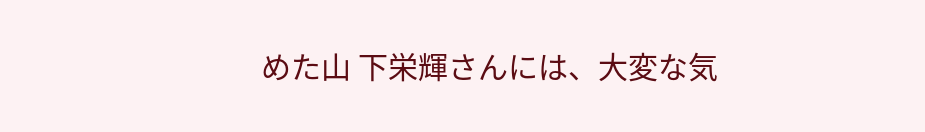めた山 下栄輝さんには、大変な気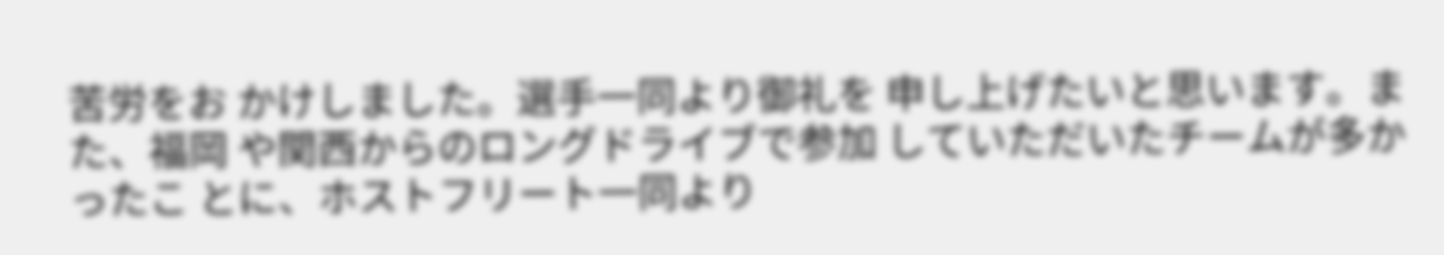苦労をお かけしました。選手一同より御礼を 申し上げたいと思います。また、福岡 や関西からのロングドライブで参加 していただいたチームが多かったこ とに、ホストフリート一同より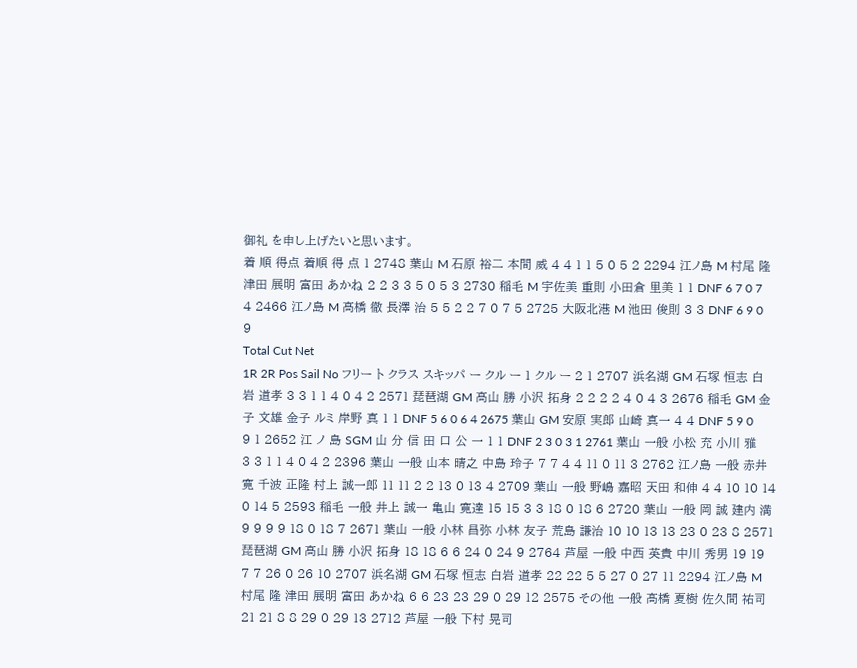御礼 を申し上げたいと思います。
着 順 得点 着順 得 点 1 2748 葉山 M 石原 裕二 本間 威 4 4 1 1 5 0 5 2 2294 江ノ島 M 村尾 隆 津田 展明 富田 あかね 2 2 3 3 5 0 5 3 2730 稲毛 M 宇佐美 重則 小田倉 里美 1 1 DNF 6 7 0 7 4 2466 江ノ島 M 高橋 徹 長澤 治 5 5 2 2 7 0 7 5 2725 大阪北港 M 池田 俊則 3 3 DNF 6 9 0 9
Total Cut Net
1R 2R Pos Sail No フリー ト クラス スキッパ ー クル ー 1 クル ー 2 1 2707 浜名湖 GM 石塚 恒志 白岩 道孝 3 3 1 1 4 0 4 2 2571 琵琶湖 GM 高山 勝 小沢 拓身 2 2 2 2 4 0 4 3 2676 稲毛 GM 金子 文雄 金子 ルミ 岸野 真 1 1 DNF 5 6 0 6 4 2675 葉山 GM 安原 実郎 山崎 真一 4 4 DNF 5 9 0 9 1 2652 江 ノ 島 SGM 山 分 信 田 口 公 一 1 1 DNF 2 3 0 3 1 2761 葉山 一般 小松 充 小川 雅 3 3 1 1 4 0 4 2 2396 葉山 一般 山本 晴之 中島 玲子 7 7 4 4 11 0 11 3 2762 江ノ島 一般 赤井 寛 千波 正隆 村上 誠一郎 11 11 2 2 13 0 13 4 2709 葉山 一般 野嶋 嘉昭 天田 和伸 4 4 10 10 14 0 14 5 2593 稲毛 一般 井上 誠一 亀山 寛達 15 15 3 3 18 0 18 6 2720 葉山 一般 岡 誠 建内 満 9 9 9 9 18 0 18 7 2671 葉山 一般 小林 昌弥 小林 友子 荒島 謙治 10 10 13 13 23 0 23 8 2571 琵琶湖 GM 高山 勝 小沢 拓身 18 18 6 6 24 0 24 9 2764 芦屋 一般 中西 英貴 中川 秀男 19 19 7 7 26 0 26 10 2707 浜名湖 GM 石塚 恒志 白岩 道孝 22 22 5 5 27 0 27 11 2294 江ノ島 M 村尾 隆 津田 展明 富田 あかね 6 6 23 23 29 0 29 12 2575 その他 一般 髙橋 夏樹 佐久間 祐司 21 21 8 8 29 0 29 13 2712 芦屋 一般 下村 晃司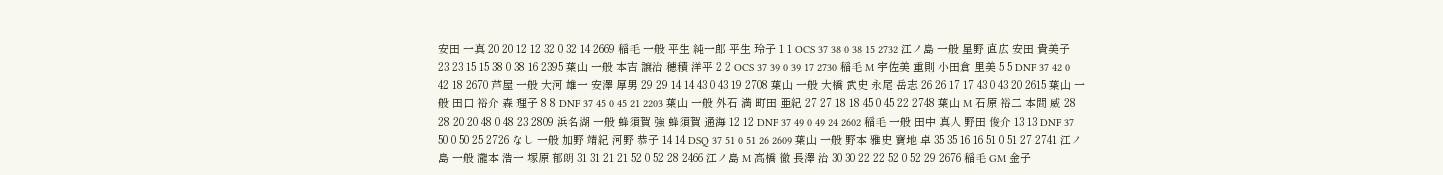安田 一真 20 20 12 12 32 0 32 14 2669 稲毛 一般 平生 純一郎 平生 玲子 1 1 OCS 37 38 0 38 15 2732 江ノ島 一般 星野 直広 安田 貴美子 23 23 15 15 38 0 38 16 2395 葉山 一般 本吉 譲治 穂積 洋平 2 2 OCS 37 39 0 39 17 2730 稲毛 M 宇佐美 重則 小田倉 里美 5 5 DNF 37 42 0 42 18 2670 芦屋 一般 大河 雄一 安澤 厚男 29 29 14 14 43 0 43 19 2708 葉山 一般 大橋 武史 永尾 岳志 26 26 17 17 43 0 43 20 2615 葉山 一般 田口 裕介 森 理子 8 8 DNF 37 45 0 45 21 2203 葉山 一般 外石 満 町田 亜紀 27 27 18 18 45 0 45 22 2748 葉山 M 石原 裕二 本間 威 28 28 20 20 48 0 48 23 2809 浜名湖 一般 蜂須賀 強 蜂須賀 通海 12 12 DNF 37 49 0 49 24 2602 稲毛 一般 田中 真人 野田 俊介 13 13 DNF 37 50 0 50 25 2726 なし 一般 加野 靖紀 河野 恭子 14 14 DSQ 37 51 0 51 26 2609 葉山 一般 野本 雅史 寶地 卓 35 35 16 16 51 0 51 27 2741 江ノ島 一般 瀧本 浩一 塚原 郁朗 31 31 21 21 52 0 52 28 2466 江ノ島 M 高橋 徹 長澤 治 30 30 22 22 52 0 52 29 2676 稲毛 GM 金子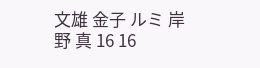文雄 金子 ルミ 岸野 真 16 16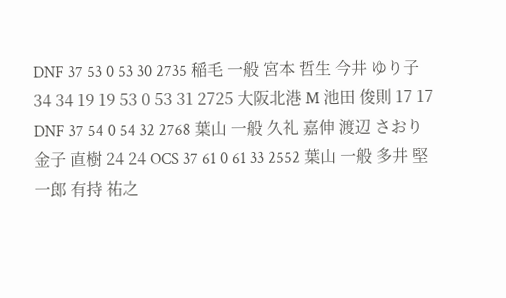DNF 37 53 0 53 30 2735 稲毛 一般 宮本 哲生 今井 ゆり子 34 34 19 19 53 0 53 31 2725 大阪北港 M 池田 俊則 17 17 DNF 37 54 0 54 32 2768 葉山 一般 久礼 嘉伸 渡辺 さおり 金子 直樹 24 24 OCS 37 61 0 61 33 2552 葉山 一般 多井 堅一郎 有持 祐之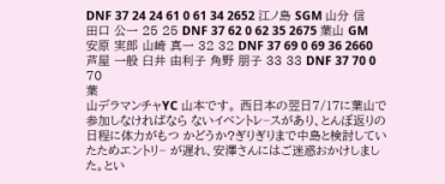DNF 37 24 24 61 0 61 34 2652 江ノ島 SGM 山分 信 田口 公一 25 25 DNF 37 62 0 62 35 2675 葉山 GM 安原 実郎 山崎 真一 32 32 DNF 37 69 0 69 36 2660 芦屋 一般 臼井 由利子 角野 朋子 33 33 DNF 37 70 0 70
葉
山デラマンチャYC 山本です。 西日本の翌日7/17に葉山で参加しなければなら ないイベントレ−スがあり、とんぼ返りの日程に体力がもつ かどうか?ぎりぎりまで中島と検討していたためエントリ− が遅れ、安澤さんにはご迷惑おかけしました。とい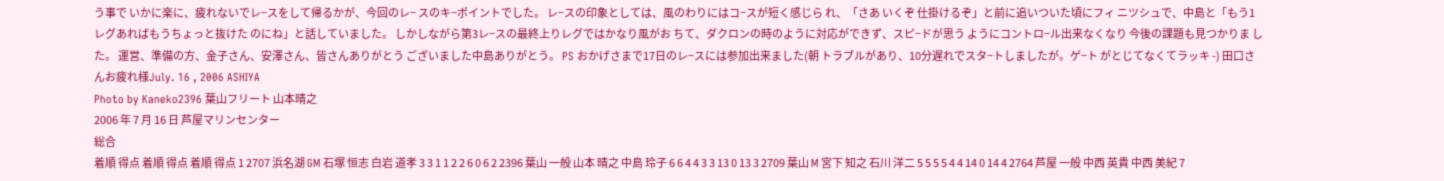う事で いかに楽に、疲れないでレ−スをして帰るかが、今回のレ− スのキ−ポイントでした。 レ−スの印象としては、風のわりにはコ−スが短く感じら れ、「さあ いくぞ 仕掛けるぞ」と前に追いついた頃にフィ ニツシュで、中島と「もう1レグあればもうちょっと抜けた のにね」と話していました。 しかしながら第3レ−スの最終上りレグではかなり風がお ちて、ダクロンの時のように対応ができず、スピ−ドが思う ようにコントロ−ル出来なくなり 今後の課題も見つかりま した。 運営、準備の方、金子さん、安澤さん、皆さんありがとう ございました中島ありがとう。 PS おかげさまで17日のレ−スには参加出来ました(朝 トラブルがあり、10分遅れでスタ−トしましたが。ゲ−ト がとじてなくてラッキ -) 田口さんお疲れ様July. 16 , 2006 ASHIYA
Photo by Kaneko2396 葉山フリート 山本晴之
2006 年 7 月 16 日 芦屋マリンセンター
総合
着順 得点 着順 得点 着順 得点 1 2707 浜名湖 GM 石塚 恒志 白岩 道孝 3 3 1 1 2 2 6 0 6 2 2396 葉山 一般 山本 晴之 中島 玲子 6 6 4 4 3 3 13 0 13 3 2709 葉山 M 宮下 知之 石川 洋二 5 5 5 5 4 4 14 0 14 4 2764 芦屋 一般 中西 英貴 中西 美紀 7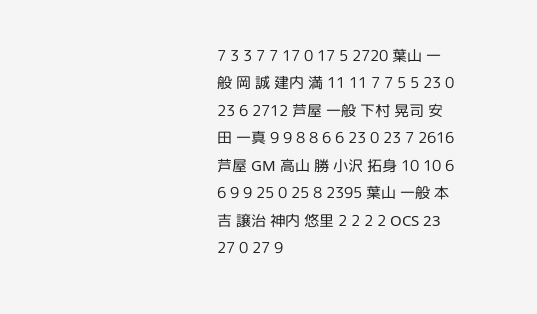7 3 3 7 7 17 0 17 5 2720 葉山 一般 岡 誠 建内 満 11 11 7 7 5 5 23 0 23 6 2712 芦屋 一般 下村 晃司 安田 一真 9 9 8 8 6 6 23 0 23 7 2616 芦屋 GM 高山 勝 小沢 拓身 10 10 6 6 9 9 25 0 25 8 2395 葉山 一般 本吉 譲治 神内 悠里 2 2 2 2 OCS 23 27 0 27 9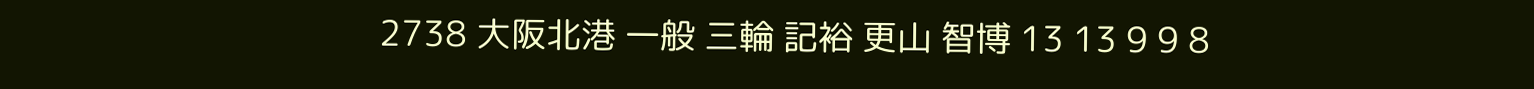2738 大阪北港 一般 三輪 記裕 更山 智博 13 13 9 9 8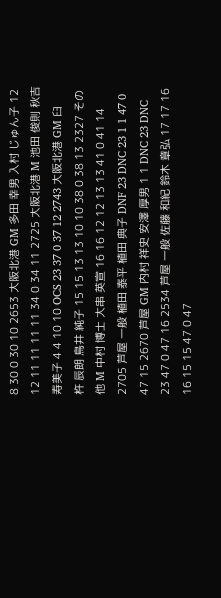8 30 0 30 10 2653 大阪北港 GM 多田 幸男 入村 じゅん子 12 12 11 11 11 11 34 0 34 11 2725 大阪北港 M 池田 俊則 秋吉 寿美子 4 4 10 10 OCS 23 37 0 37 12 2743 大阪北港 GM 臼杵 辰朗 鳥井 純子 15 15 13 13 10 10 38 0 38 13 2327 その他 M 中村 博士 大串 英宣 16 16 12 12 13 13 41 0 41 14 2705 芦屋 一般 植田 泰平 植田 典子 DNF 23 DNC 23 1 1 47 0 47 15 2670 芦屋 GM 内村 祥史 安澤 厚男 1 1 DNC 23 DNC 23 47 0 47 16 2534 芦屋 一般 佐藤 和紀 鈴木 章弘 17 17 16 16 15 15 47 0 47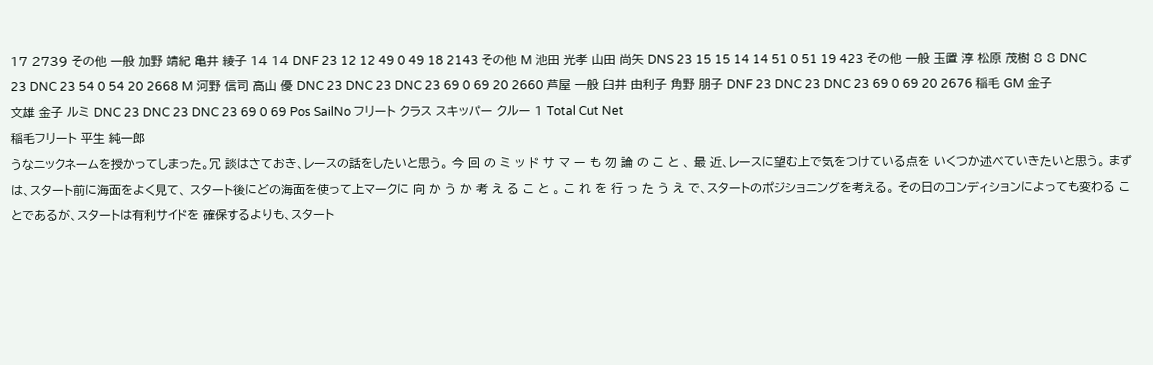17 2739 その他 一般 加野 靖紀 亀井 綾子 14 14 DNF 23 12 12 49 0 49 18 2143 その他 M 池田 光孝 山田 尚矢 DNS 23 15 15 14 14 51 0 51 19 423 その他 一般 玉置 淳 松原 茂樹 8 8 DNC 23 DNC 23 54 0 54 20 2668 M 河野 信司 高山 優 DNC 23 DNC 23 DNC 23 69 0 69 20 2660 芦屋 一般 臼井 由利子 角野 朋子 DNF 23 DNC 23 DNC 23 69 0 69 20 2676 稲毛 GM 金子 文雄 金子 ルミ DNC 23 DNC 23 DNC 23 69 0 69 Pos SailNo フリート クラス スキッパー クルー 1 Total Cut Net
稲毛フリート 平生 純一郎
うなニックネームを授かってしまった。冗 談はさておき、レースの話をしたいと思う。 今 回 の ミ ッ ド サ マ ー も 勿 論 の こ と 、 最 近、レースに望む上で気をつけている点を いくつか述べていきたいと思う。 まずは、スタート前に海面をよく見て、 スタート後にどの海面を使って上マークに 向 か う か 考 え る こ と 。 こ れ を 行 っ た う え で、スタートのポジショニングを考える。 その日のコンディションによっても変わる ことであるが、スタートは有利サイドを 確保するよりも、スタート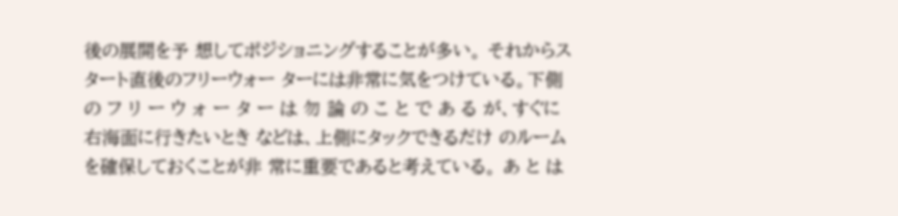後の展開を予 想してポジショニングすることが多い。 それからスタート直後のフリーウォー ターには非常に気をつけている。下側の フ リ ー ウ ォ ー タ ー は 勿 論 の こ と で あ る が、すぐに右海面に行きたいとき などは、上側にタックできるだけ のルームを確保しておくことが非 常に重要であると考えている。 あ と は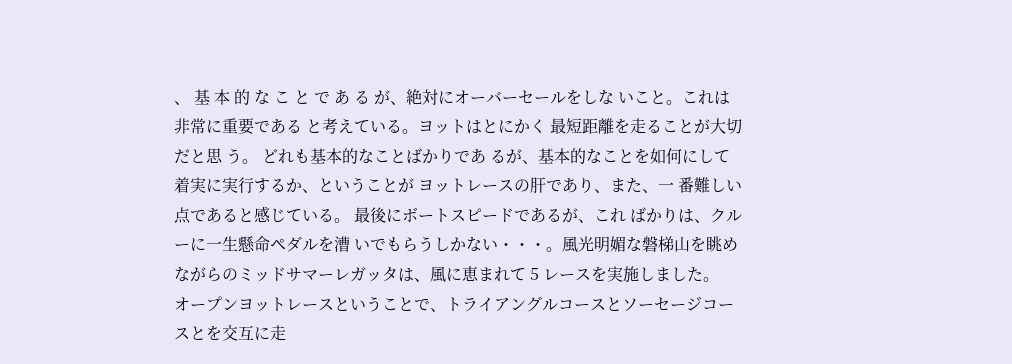、 基 本 的 な こ と で あ る が、絶対にオーバーセールをしな いこと。これは非常に重要である と考えている。ヨットはとにかく 最短距離を走ることが大切だと思 う。 どれも基本的なことばかりであ るが、基本的なことを如何にして 着実に実行するか、ということが ヨットレースの肝であり、また、一 番難しい点であると感じている。 最後にボートスピードであるが、これ ばかりは、クルーに一生懸命ペダルを漕 いでもらうしかない・・・。風光明媚な磐梯山を眺めながらのミッドサマーレガッタは、風に恵まれて 5 レースを実施しました。
オープンヨットレースということで、トライアングルコースとソーセージコースとを交互に走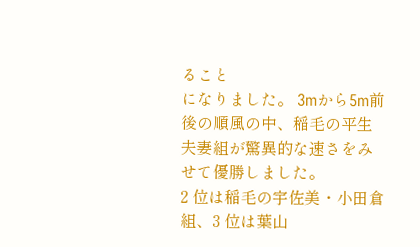ること
になりました。 3mから5m前後の順風の中、稲毛の平生夫妻組が驚異的な速さをみせて優勝しました。
2 位は稲毛の宇佐美・小田倉組、3 位は葉山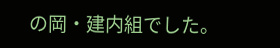の岡・建内組でした。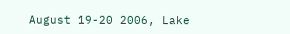August 19-20 2006, Lake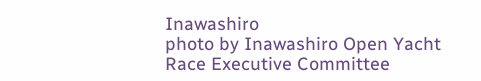Inawashiro
photo by Inawashiro Open Yacht Race Executive Committee